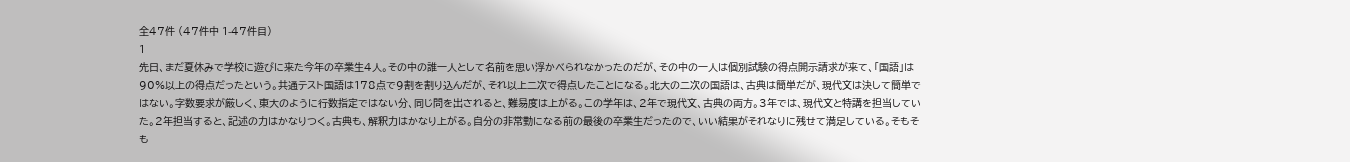全47件 (47件中 1-47件目)
1
先日、まだ夏休みで学校に遊びに来た今年の卒業生4人。その中の誰一人として名前を思い浮かべられなかったのだが、その中の一人は個別試験の得点開示請求が来て、「国語」は90%以上の得点だったという。共通テスト国語は178点で9割を割り込んだが、それ以上二次で得点したことになる。北大の二次の国語は、古典は簡単だが、現代文は決して簡単ではない。字数要求が厳しく、東大のように行数指定ではない分、同じ問を出されると、難易度は上がる。この学年は、2年で現代文、古典の両方。3年では、現代文と特講を担当していた。2年担当すると、記述の力はかなりつく。古典も、解釈力はかなり上がる。自分の非常勤になる前の最後の卒業生だったので、いい結果がそれなりに残せて満足している。そもそも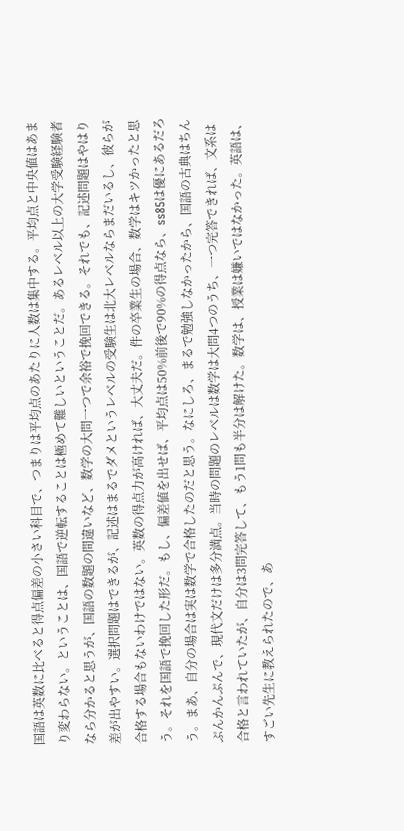国語は英数に比べると得点偏差の小さい科目で、つまりは平均点のあたりに人数は集中する。平均点と中央値はあまり変わらない。ということは、国語で逆転することは極めて難しいということだ。あるレベル以上の大学受験経験者なら分かると思うが、国語の数題の間違いなど、数学の大問一つで余裕で挽回できる。それでも、記述問題はやはり差が出やすい。選択問題はできるが、記述はまるでダメというレベルの受験生は北大レベルならまだいるし、彼らが合格する場合もないわけではない。英数の得点力が高ければ、大丈夫だ。件の卒業生の場合、数学はキツかったと思う。それを国語で挽回した形だ。もし、偏差値を出せば、平均点は50%前後で90%の得点なら、ss85は優にあるだろう。まあ、自分の場合は実は数学で合格したのだと思う。なにしろ、まるで勉強しなかったから、国語の古典はちんぷんかんぷんで、現代文だけは多分満点。当時の問題のレベルは数学は大問4つのうち、一つ完答できれば、文系は合格と言われていたが、自分は3問完答して、もう1問も半分は解けた。数学は、授業は嫌いではなかった。英語は、すごい先生に教えられたので、あ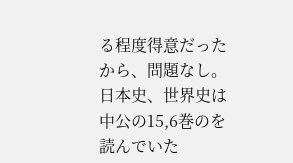る程度得意だったから、問題なし。日本史、世界史は中公の15,6巻のを読んでいた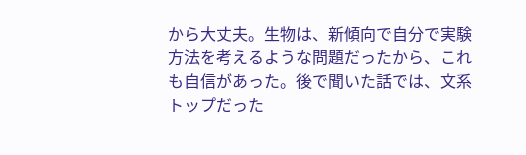から大丈夫。生物は、新傾向で自分で実験方法を考えるような問題だったから、これも自信があった。後で聞いた話では、文系トップだった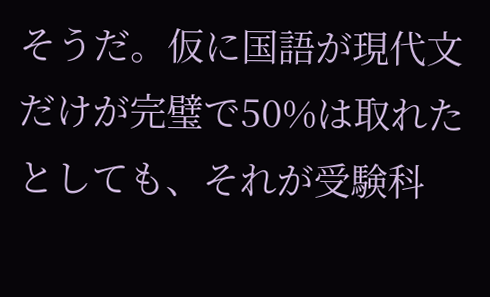そうだ。仮に国語が現代文だけが完璧で50%は取れたとしても、それが受験科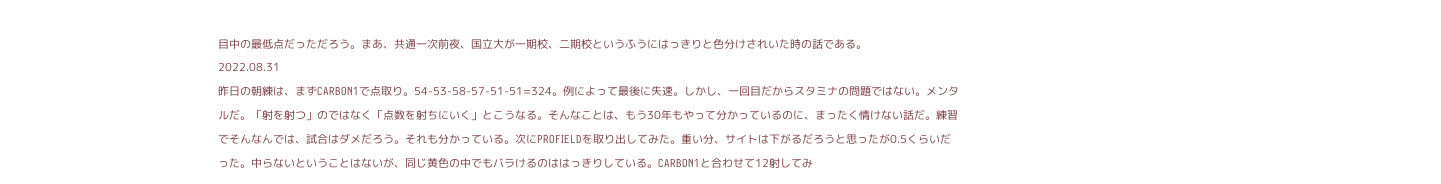目中の最低点だっただろう。まあ、共通一次前夜、国立大が一期校、二期校というふうにはっきりと色分けされいた時の話である。
2022.08.31
昨日の朝練は、まずCARBON1で点取り。54-53-58-57-51-51=324。例によって最後に失速。しかし、一回目だからスタミナの問題ではない。メンタルだ。「射を射つ」のではなく「点数を射ちにいく」とこうなる。そんなことは、もう30年もやって分かっているのに、まったく情けない話だ。練習でそんなんでは、試合はダメだろう。それも分かっている。次にPROFIELDを取り出してみた。重い分、サイトは下がるだろうと思ったが0.5くらいだった。中らないということはないが、同じ黄色の中でもバラけるのははっきりしている。CARBON1と合わせて12射してみ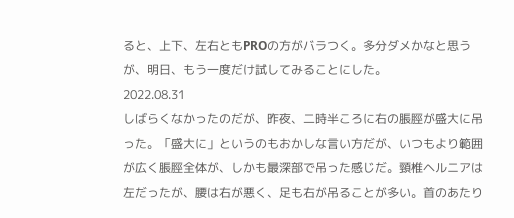ると、上下、左右ともPROの方がバラつく。多分ダメかなと思うが、明日、もう一度だけ試してみることにした。
2022.08.31
しばらくなかったのだが、昨夜、二時半ころに右の脹脛が盛大に吊った。「盛大に」というのもおかしな言い方だが、いつもより範囲が広く脹脛全体が、しかも最深部で吊った感じだ。頸椎ヘルニアは左だったが、腰は右が悪く、足も右が吊ることが多い。首のあたり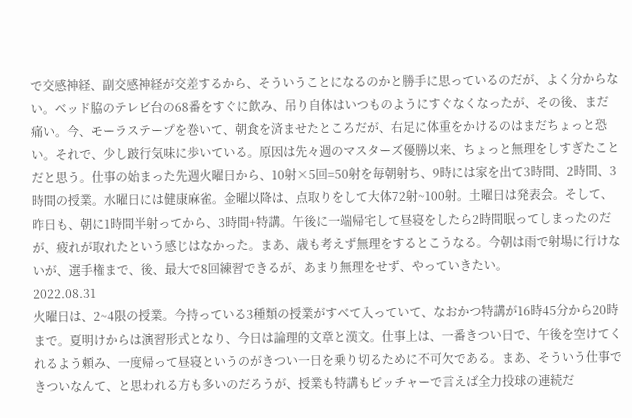で交感神経、副交感神経が交差するから、そういうことになるのかと勝手に思っているのだが、よく分からない。ベッド脇のテレビ台の68番をすぐに飲み、吊り自体はいつものようにすぐなくなったが、その後、まだ痛い。今、モーラステープを巻いて、朝食を済ませたところだが、右足に体重をかけるのはまだちょっと恐い。それで、少し跛行気味に歩いている。原因は先々週のマスターズ優勝以来、ちょっと無理をしすぎたことだと思う。仕事の始まった先週火曜日から、10射×5回=50射を毎朝射ち、9時には家を出て3時間、2時間、3時間の授業。水曜日には健康麻雀。金曜以降は、点取りをして大体72射~100射。土曜日は発表会。そして、昨日も、朝に1時間半射ってから、3時間+特講。午後に一端帰宅して昼寝をしたら2時間眠ってしまったのだが、疲れが取れたという感じはなかった。まあ、歳も考えず無理をするとこうなる。今朝は雨で射場に行けないが、選手権まで、後、最大で8回練習できるが、あまり無理をせず、やっていきたい。
2022.08.31
火曜日は、2~4限の授業。今持っている3種類の授業がすべて入っていて、なおかつ特講が16時45分から20時まで。夏明けからは演習形式となり、今日は論理的文章と漢文。仕事上は、一番きつい日で、午後を空けてくれるよう頼み、一度帰って昼寝というのがきつい一日を乗り切るために不可欠である。まあ、そういう仕事できついなんて、と思われる方も多いのだろうが、授業も特講もピッチャーで言えば全力投球の連続だ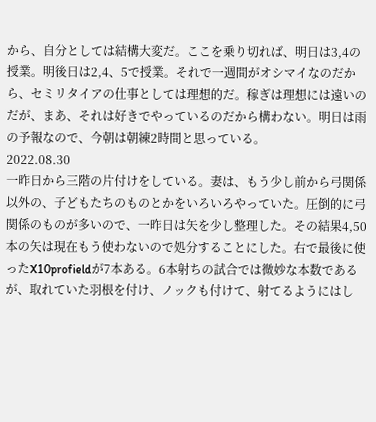から、自分としては結構大変だ。ここを乗り切れば、明日は3,4の授業。明後日は2,4、5で授業。それで一週間がオシマイなのだから、セミリタイアの仕事としては理想的だ。稼ぎは理想には遠いのだが、まあ、それは好きでやっているのだから構わない。明日は雨の予報なので、今朝は朝練2時間と思っている。
2022.08.30
一昨日から三階の片付けをしている。妻は、もう少し前から弓関係以外の、子どもたちのものとかをいろいろやっていた。圧倒的に弓関係のものが多いので、一昨日は矢を少し整理した。その結果4,50本の矢は現在もう使わないので処分することにした。右で最後に使ったX10profieldが7本ある。6本射ちの試合では微妙な本数であるが、取れていた羽根を付け、ノックも付けて、射てるようにはし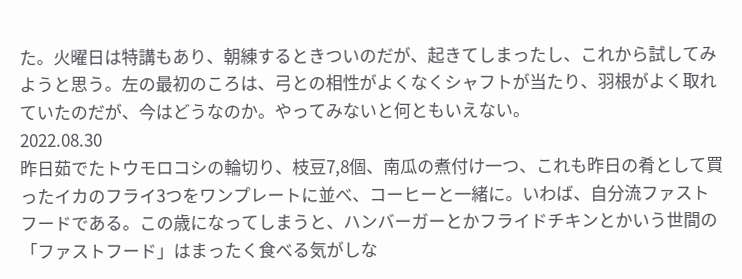た。火曜日は特講もあり、朝練するときついのだが、起きてしまったし、これから試してみようと思う。左の最初のころは、弓との相性がよくなくシャフトが当たり、羽根がよく取れていたのだが、今はどうなのか。やってみないと何ともいえない。
2022.08.30
昨日茹でたトウモロコシの輪切り、枝豆7,8個、南瓜の煮付け一つ、これも昨日の肴として買ったイカのフライ3つをワンプレートに並べ、コーヒーと一緒に。いわば、自分流ファストフードである。この歳になってしまうと、ハンバーガーとかフライドチキンとかいう世間の「ファストフード」はまったく食べる気がしな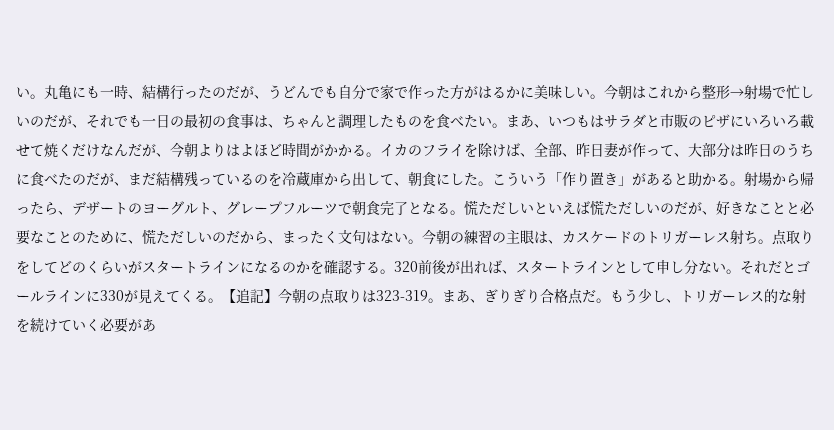い。丸亀にも一時、結構行ったのだが、うどんでも自分で家で作った方がはるかに美味しい。今朝はこれから整形→射場で忙しいのだが、それでも一日の最初の食事は、ちゃんと調理したものを食べたい。まあ、いつもはサラダと市販のピザにいろいろ載せて焼くだけなんだが、今朝よりはよほど時間がかかる。イカのフライを除けば、全部、昨日妻が作って、大部分は昨日のうちに食べたのだが、まだ結構残っているのを冷蔵庫から出して、朝食にした。こういう「作り置き」があると助かる。射場から帰ったら、デザートのヨーグルト、グレープフルーツで朝食完了となる。慌ただしいといえば慌ただしいのだが、好きなことと必要なことのために、慌ただしいのだから、まったく文句はない。今朝の練習の主眼は、カスケードのトリガーレス射ち。点取りをしてどのくらいがスタートラインになるのかを確認する。320前後が出れば、スタートラインとして申し分ない。それだとゴールラインに330が見えてくる。【追記】今朝の点取りは323-319。まあ、ぎりぎり合格点だ。もう少し、トリガーレス的な射を続けていく必要があ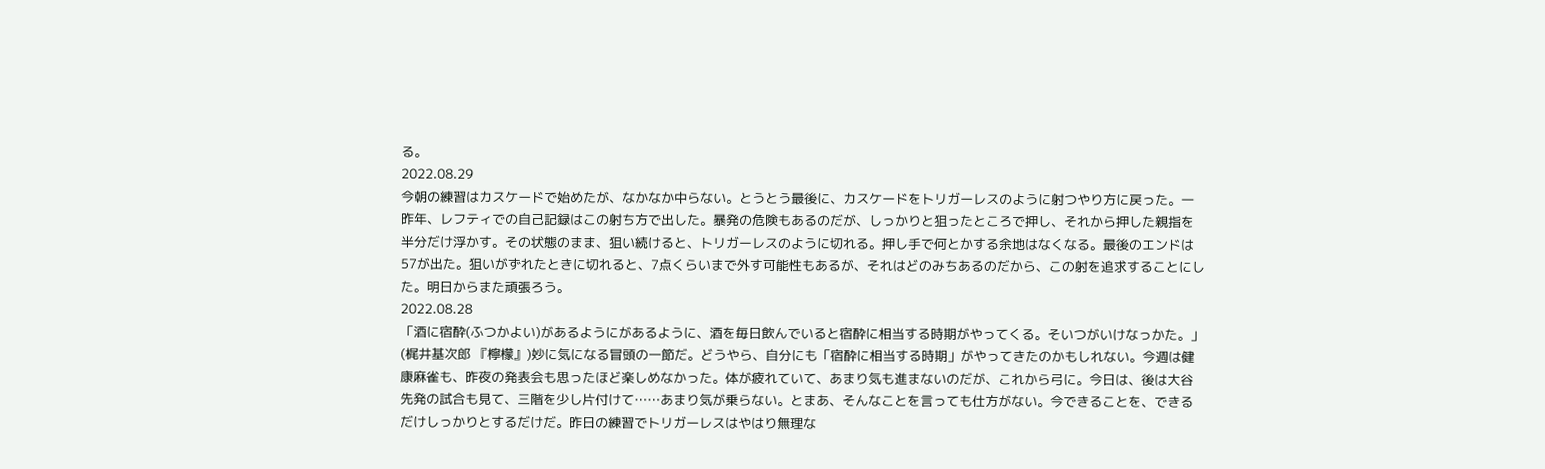る。
2022.08.29
今朝の練習はカスケードで始めたが、なかなか中らない。とうとう最後に、カスケードをトリガーレスのように射つやり方に戻った。一昨年、レフティでの自己記録はこの射ち方で出した。暴発の危険もあるのだが、しっかりと狙ったところで押し、それから押した親指を半分だけ浮かす。その状態のまま、狙い続けると、トリガーレスのように切れる。押し手で何とかする余地はなくなる。最後のエンドは57が出た。狙いがずれたときに切れると、7点くらいまで外す可能性もあるが、それはどのみちあるのだから、この射を追求することにした。明日からまた頑張ろう。
2022.08.28
「酒に宿酔(ふつかよい)があるようにがあるように、酒を毎日飲んでいると宿酔に相当する時期がやってくる。そいつがいけなっかた。」(梶井基次郎 『檸檬』)妙に気になる冒頭の一節だ。どうやら、自分にも「宿酔に相当する時期」がやってきたのかもしれない。今週は健康麻雀も、昨夜の発表会も思ったほど楽しめなかった。体が疲れていて、あまり気も進まないのだが、これから弓に。今日は、後は大谷先発の試合も見て、三階を少し片付けて……あまり気が乗らない。とまあ、そんなことを言っても仕方がない。今できることを、できるだけしっかりとするだけだ。昨日の練習でトリガーレスはやはり無理な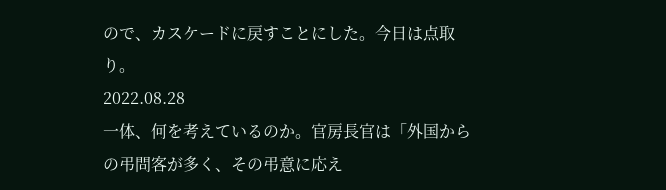ので、カスケードに戻すことにした。今日は点取り。
2022.08.28
一体、何を考えているのか。官房長官は「外国からの弔問客が多く、その弔意に応え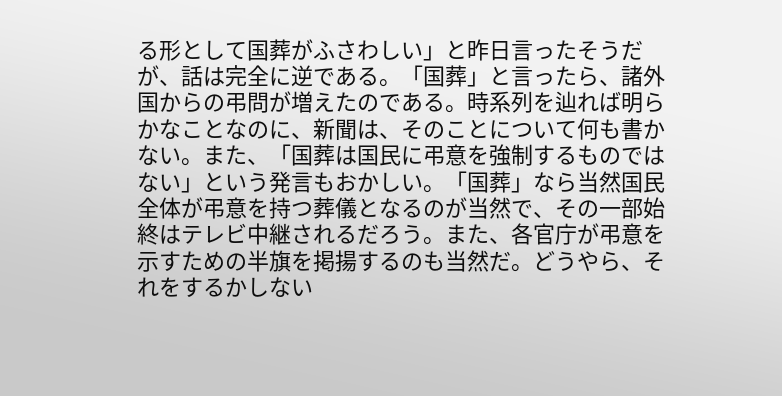る形として国葬がふさわしい」と昨日言ったそうだが、話は完全に逆である。「国葬」と言ったら、諸外国からの弔問が増えたのである。時系列を辿れば明らかなことなのに、新聞は、そのことについて何も書かない。また、「国葬は国民に弔意を強制するものではない」という発言もおかしい。「国葬」なら当然国民全体が弔意を持つ葬儀となるのが当然で、その一部始終はテレビ中継されるだろう。また、各官庁が弔意を示すための半旗を掲揚するのも当然だ。どうやら、それをするかしない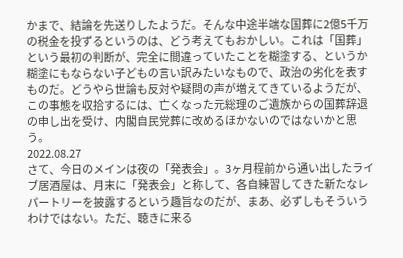かまで、結論を先送りしたようだ。そんな中途半端な国葬に2億5千万の税金を投ずるというのは、どう考えてもおかしい。これは「国葬」という最初の判断が、完全に間違っていたことを糊塗する、というか糊塗にもならない子どもの言い訳みたいなもので、政治の劣化を表すものだ。どうやら世論も反対や疑問の声が増えてきているようだが、この事態を収拾するには、亡くなった元総理のご遺族からの国葬辞退の申し出を受け、内閣自民党葬に改めるほかないのではないかと思う。
2022.08.27
さて、今日のメインは夜の「発表会」。3ヶ月程前から通い出したライブ居酒屋は、月末に「発表会」と称して、各自練習してきた新たなレパートリーを披露するという趣旨なのだが、まあ、必ずしもそういうわけではない。ただ、聴きに来る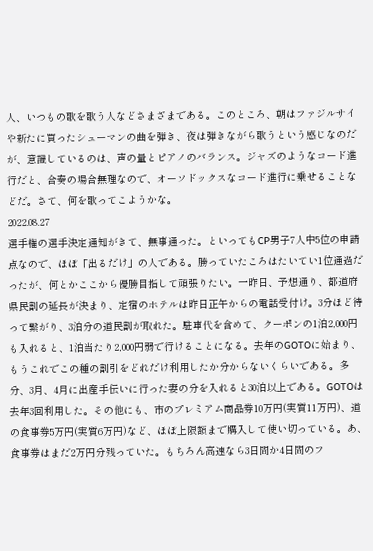人、いつもの歌を歌う人などさまざまである。このところ、朝はファジルサイや新たに買ったシューマンの曲を弾き、夜は弾きながら歌うという感じなのだが、意識しているのは、声の量とピアノのバランス。ジャズのようなコード進行だと、合奏の場合無理なので、オーソドックスなコード進行に乗せることなどだ。さて、何を歌ってこようかな。
2022.08.27
選手権の選手決定通知がきて、無事通った。といってもCP男子7人中5位の申請点なので、ほぼ「出るだけ」の人である。勝っていたころはたいてい1位通過だったが、何とかここから優勝目指して頑張りたい。一昨日、予想通り、都道府県民割の延長が決まり、定宿のホテルは昨日正午からの電話受付け。3分ほど待って繋がり、3泊分の道民割が取れた。駐車代を含めて、クーポンの1泊2,000円も入れると、1泊当たり2,000円弱で行けることになる。去年のGOTOに始まり、もうこれでこの種の割引をどれだけ利用したか分からないくらいである。多分、3月、4月に出産手伝いに行った妻の分を入れると30泊以上である。GOTOは去年3回利用した。その他にも、市のプレミアム商品券10万円(実質11万円)、道の食事券5万円(実質6万円)など、ほぼ上限額まで購入して使い切っている。あ、食事券はまだ2万円分残っていた。もちろん高速なら3日間か4日間のフ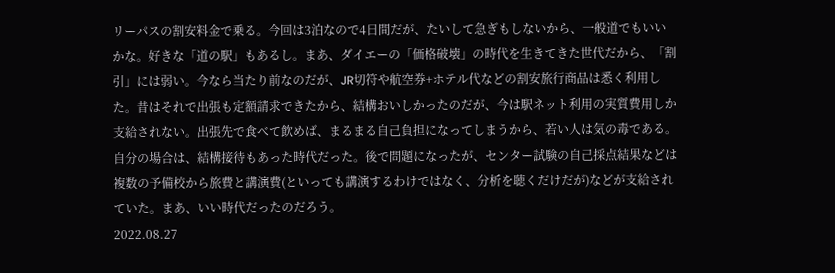リーパスの割安料金で乗る。今回は3泊なので4日間だが、たいして急ぎもしないから、一般道でもいいかな。好きな「道の駅」もあるし。まあ、ダイエーの「価格破壊」の時代を生きてきた世代だから、「割引」には弱い。今なら当たり前なのだが、JR切符や航空券+ホテル代などの割安旅行商品は悉く利用した。昔はそれで出張も定額請求できたから、結構おいしかったのだが、今は駅ネット利用の実質費用しか支給されない。出張先で食べて飲めば、まるまる自己負担になってしまうから、若い人は気の毒である。自分の場合は、結構接待もあった時代だった。後で問題になったが、センター試験の自己採点結果などは複数の予備校から旅費と講演費(といっても講演するわけではなく、分析を聴くだけだが)などが支給されていた。まあ、いい時代だったのだろう。
2022.08.27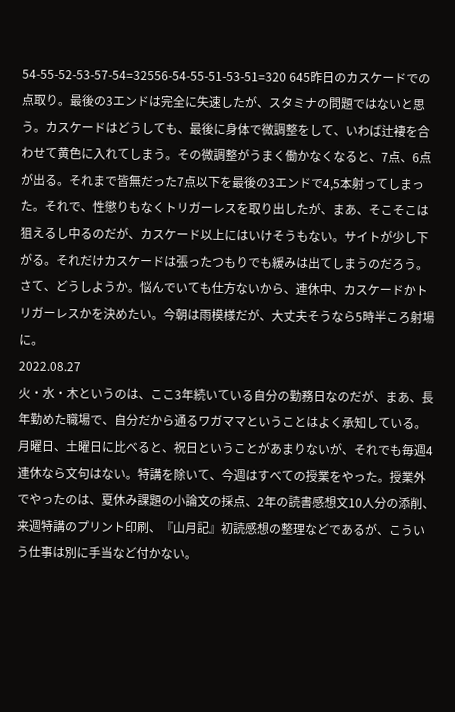54-55-52-53-57-54=32556-54-55-51-53-51=320 645昨日のカスケードでの点取り。最後の3エンドは完全に失速したが、スタミナの問題ではないと思う。カスケードはどうしても、最後に身体で微調整をして、いわば辻褄を合わせて黄色に入れてしまう。その微調整がうまく働かなくなると、7点、6点が出る。それまで皆無だった7点以下を最後の3エンドで4,5本射ってしまった。それで、性懲りもなくトリガーレスを取り出したが、まあ、そこそこは狙えるし中るのだが、カスケード以上にはいけそうもない。サイトが少し下がる。それだけカスケードは張ったつもりでも緩みは出てしまうのだろう。さて、どうしようか。悩んでいても仕方ないから、連休中、カスケードかトリガーレスかを決めたい。今朝は雨模様だが、大丈夫そうなら5時半ころ射場に。
2022.08.27
火・水・木というのは、ここ3年続いている自分の勤務日なのだが、まあ、長年勤めた職場で、自分だから通るワガママということはよく承知している。月曜日、土曜日に比べると、祝日ということがあまりないが、それでも毎週4連休なら文句はない。特講を除いて、今週はすべての授業をやった。授業外でやったのは、夏休み課題の小論文の採点、2年の読書感想文10人分の添削、来週特講のプリント印刷、『山月記』初読感想の整理などであるが、こういう仕事は別に手当など付かない。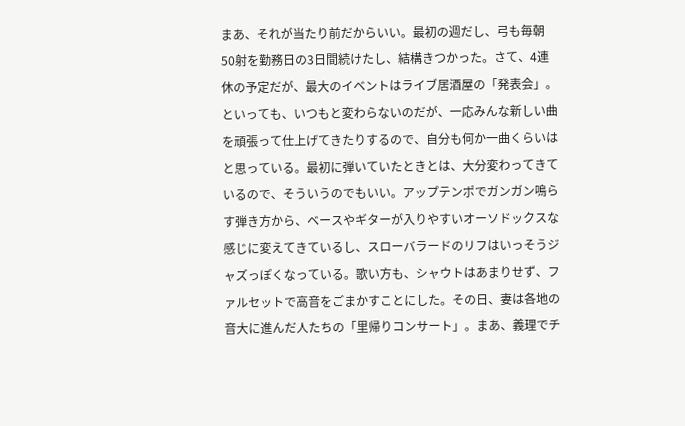まあ、それが当たり前だからいい。最初の週だし、弓も毎朝50射を勤務日の3日間続けたし、結構きつかった。さて、4連休の予定だが、最大のイベントはライブ居酒屋の「発表会」。といっても、いつもと変わらないのだが、一応みんな新しい曲を頑張って仕上げてきたりするので、自分も何か一曲くらいはと思っている。最初に弾いていたときとは、大分変わってきているので、そういうのでもいい。アップテンポでガンガン鳴らす弾き方から、ベースやギターが入りやすいオーソドックスな感じに変えてきているし、スローバラードのリフはいっそうジャズっぽくなっている。歌い方も、シャウトはあまりせず、ファルセットで高音をごまかすことにした。その日、妻は各地の音大に進んだ人たちの「里帰りコンサート」。まあ、義理でチ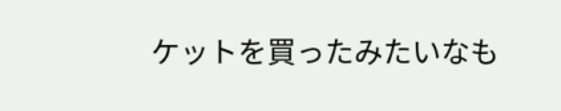ケットを買ったみたいなも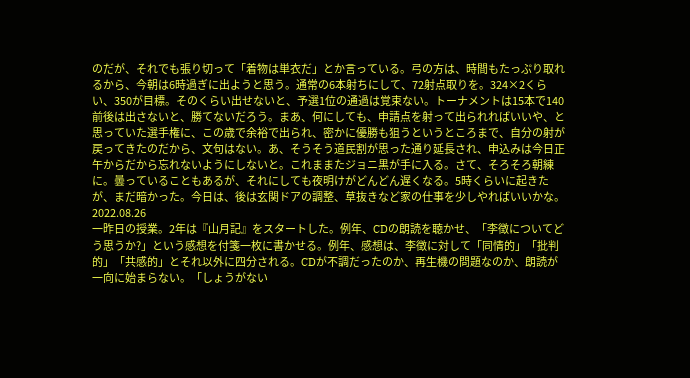のだが、それでも張り切って「着物は単衣だ」とか言っている。弓の方は、時間もたっぷり取れるから、今朝は6時過ぎに出ようと思う。通常の6本射ちにして、72射点取りを。324×2くらい、350が目標。そのくらい出せないと、予選1位の通過は覚束ない。トーナメントは15本で140前後は出さないと、勝てないだろう。まあ、何にしても、申請点を射って出られればいいや、と思っていた選手権に、この歳で余裕で出られ、密かに優勝も狙うというところまで、自分の射が戻ってきたのだから、文句はない。あ、そうそう道民割が思った通り延長され、申込みは今日正午からだから忘れないようにしないと。これままたジョニ黒が手に入る。さて、そろそろ朝練に。曇っていることもあるが、それにしても夜明けがどんどん遅くなる。5時くらいに起きたが、まだ暗かった。今日は、後は玄関ドアの調整、草抜きなど家の仕事を少しやればいいかな。
2022.08.26
一昨日の授業。2年は『山月記』をスタートした。例年、CDの朗読を聴かせ、「李徴についてどう思うか?」という感想を付箋一枚に書かせる。例年、感想は、李徴に対して「同情的」「批判的」「共感的」とそれ以外に四分される。CDが不調だったのか、再生機の問題なのか、朗読が一向に始まらない。「しょうがない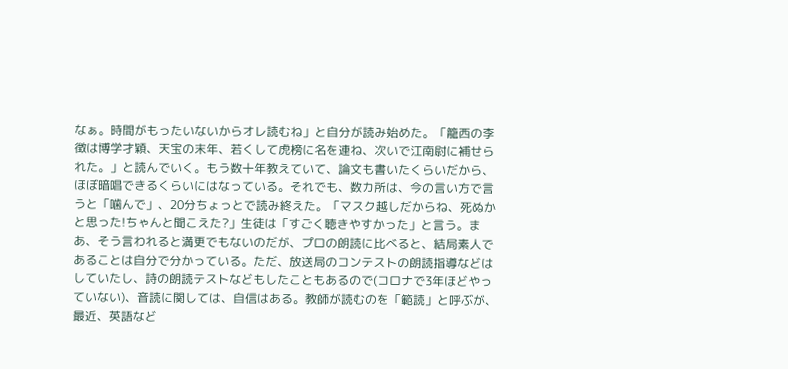なぁ。時間がもったいないからオレ読むね」と自分が読み始めた。「籠西の李徴は博学才穎、天宝の末年、若くして虎榜に名を連ね、次いで江南尉に補せられた。」と読んでいく。もう数十年教えていて、論文も書いたくらいだから、ほぼ暗唱できるくらいにはなっている。それでも、数カ所は、今の言い方で言うと「噛んで」、20分ちょっとで読み終えた。「マスク越しだからね、死ぬかと思った!ちゃんと聞こえた?」生徒は「すごく聴きやすかった」と言う。まあ、そう言われると満更でもないのだが、プロの朗読に比べると、結局素人であることは自分で分かっている。ただ、放送局のコンテストの朗読指導などはしていたし、詩の朗読テストなどもしたこともあるので(コロナで3年ほどやっていない)、音読に関しては、自信はある。教師が読むのを「範読」と呼ぶが、最近、英語など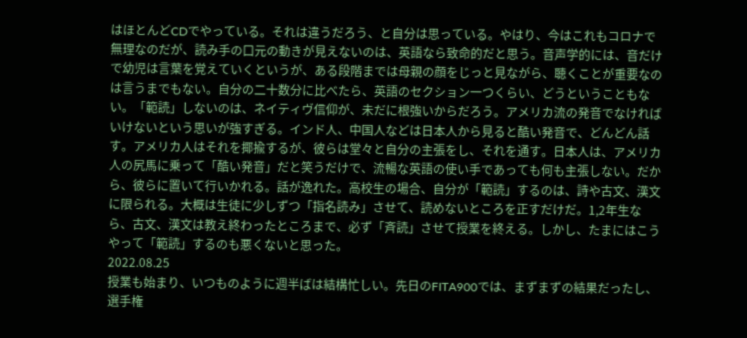はほとんどCDでやっている。それは違うだろう、と自分は思っている。やはり、今はこれもコロナで無理なのだが、読み手の口元の動きが見えないのは、英語なら致命的だと思う。音声学的には、音だけで幼児は言葉を覚えていくというが、ある段階までは母親の顔をじっと見ながら、聴くことが重要なのは言うまでもない。自分の二十数分に比べたら、英語のセクション一つくらい、どうということもない。「範読」しないのは、ネイティヴ信仰が、未だに根強いからだろう。アメリカ流の発音でなければいけないという思いが強すぎる。インド人、中国人などは日本人から見ると酷い発音で、どんどん話す。アメリカ人はそれを揶揄するが、彼らは堂々と自分の主張をし、それを通す。日本人は、アメリカ人の尻馬に乗って「酷い発音」だと笑うだけで、流暢な英語の使い手であっても何も主張しない。だから、彼らに置いて行いかれる。話が逸れた。高校生の場合、自分が「範読」するのは、詩や古文、漢文に限られる。大概は生徒に少しずつ「指名読み」させて、読めないところを正すだけだ。1,2年生なら、古文、漢文は教え終わったところまで、必ず「斉読」させて授業を終える。しかし、たまにはこうやって「範読」するのも悪くないと思った。
2022.08.25
授業も始まり、いつものように週半ばは結構忙しい。先日のFITA900では、まずまずの結果だったし、選手権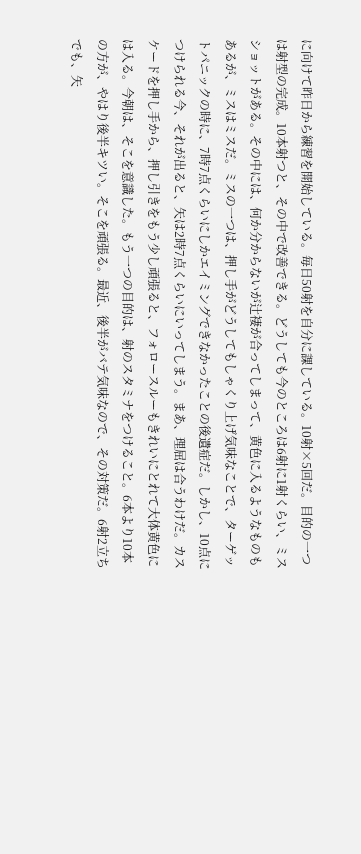に向けて昨日から練習を開始している。毎日50射を自分に課している。10射×5回だ。目的の一つは射型の完成。10本射つと、その中で改善できる。どうしても今のところは6射に1射くらい、ミスショットがある。その中には、何か分からないが辻褄が合ってしまって、黄色に入るようなものもあるが、ミスはミスだ。ミスの一つは、押し手がどうしてもしゃくり上げ気味なことで、ターゲットパニックの時に、7時7点くらいにしかエイミングできなかったことの後遺症だ。しかし、10点につけられる今、それが出ると、矢は2時7点くらいにいってしまう。まあ、理屈は合うわけだ。カスケードを押し手から、押し引きをもう少し頑張ると、フォロースルーもきれいにとれて大体黄色には入る。今朝は、そこを意識した。もう一つの目的は、射のスタミナをつけること。6本より10本の方が、やはり後半キツい。そこを頑張る。最近、後半がバテ気味なので、その対策だ。6射2立ちでも、矢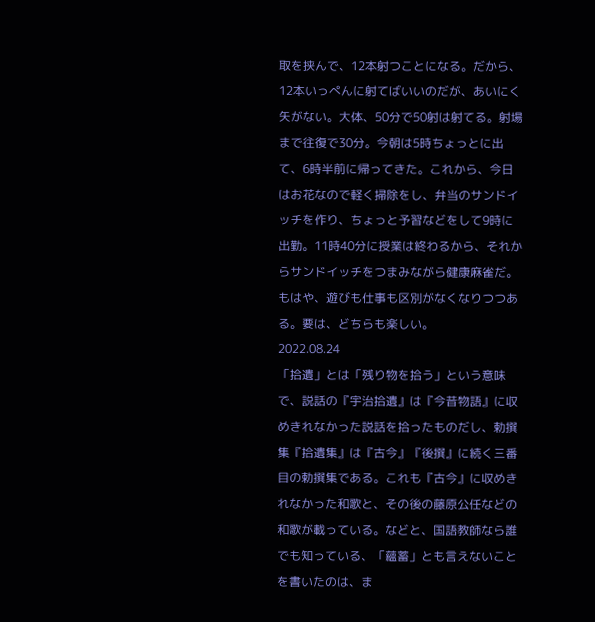取を挟んで、12本射つことになる。だから、12本いっぺんに射てばいいのだが、あいにく矢がない。大体、50分で50射は射てる。射場まで往復で30分。今朝は5時ちょっとに出て、6時半前に帰ってきた。これから、今日はお花なので軽く掃除をし、弁当のサンドイッチを作り、ちょっと予習などをして9時に出勤。11時40分に授業は終わるから、それからサンドイッチをつまみながら健康麻雀だ。もはや、遊びも仕事も区別がなくなりつつある。要は、どちらも楽しい。
2022.08.24
「拾遺」とは「残り物を拾う」という意味で、説話の『宇治拾遺』は『今昔物語』に収めきれなかった説話を拾ったものだし、勅撰集『拾遺集』は『古今』『後撰』に続く三番目の勅撰集である。これも『古今』に収めきれなかった和歌と、その後の藤原公任などの和歌が載っている。などと、国語教師なら誰でも知っている、「蘊蓄」とも言えないことを書いたのは、ま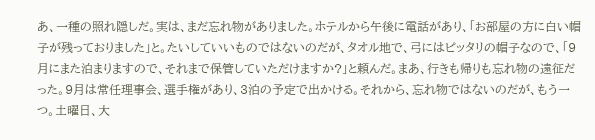あ、一種の照れ隠しだ。実は、まだ忘れ物がありました。ホテルから午後に電話があり、「お部屋の方に白い帽子が残っておりました」と。たいしていいものではないのだが、タオル地で、弓にはピッタリの帽子なので、「9月にまた泊まりますので、それまで保管していただけますか?」と頼んだ。まあ、行きも帰りも忘れ物の遠征だった。9月は常任理事会、選手権があり、3泊の予定で出かける。それから、忘れ物ではないのだが、もう一つ。土曜日、大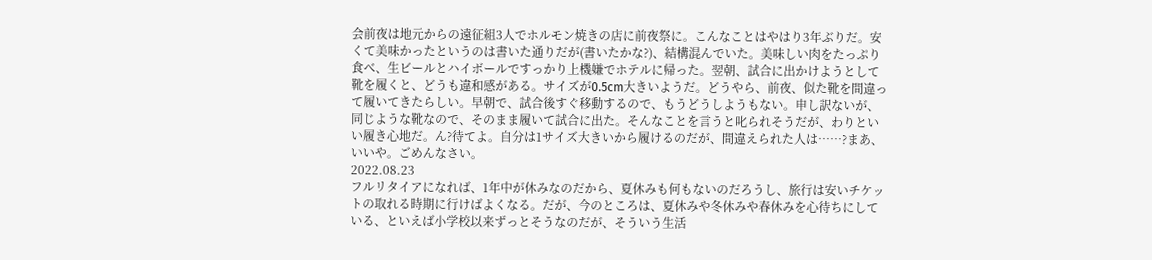会前夜は地元からの遠征組3人でホルモン焼きの店に前夜祭に。こんなことはやはり3年ぶりだ。安くて美味かったというのは書いた通りだが(書いたかな?)、結構混んでいた。美味しい肉をたっぷり食べ、生ビールとハイボールですっかり上機嫌でホテルに帰った。翌朝、試合に出かけようとして靴を履くと、どうも違和感がある。サイズが0.5cm大きいようだ。どうやら、前夜、似た靴を間違って履いてきたらしい。早朝で、試合後すぐ移動するので、もうどうしようもない。申し訳ないが、同じような靴なので、そのまま履いて試合に出た。そんなことを言うと叱られそうだが、わりといい履き心地だ。ん?待てよ。自分は1サイズ大きいから履けるのだが、間違えられた人は……?まあ、いいや。ごめんなさい。
2022.08.23
フルリタイアになれば、1年中が休みなのだから、夏休みも何もないのだろうし、旅行は安いチケットの取れる時期に行けばよくなる。だが、今のところは、夏休みや冬休みや春休みを心待ちにしている、といえば小学校以来ずっとそうなのだが、そういう生活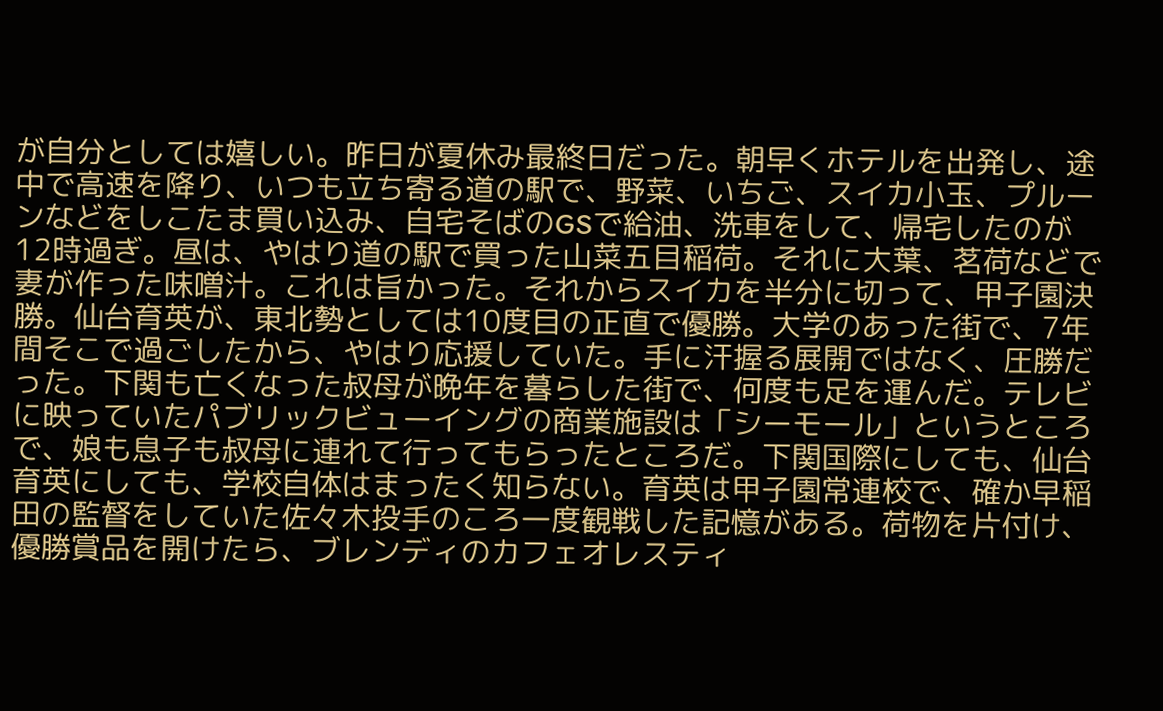が自分としては嬉しい。昨日が夏休み最終日だった。朝早くホテルを出発し、途中で高速を降り、いつも立ち寄る道の駅で、野菜、いちご、スイカ小玉、プルーンなどをしこたま買い込み、自宅そばのGSで給油、洗車をして、帰宅したのが12時過ぎ。昼は、やはり道の駅で買った山菜五目稲荷。それに大葉、茗荷などで妻が作った味噌汁。これは旨かった。それからスイカを半分に切って、甲子園決勝。仙台育英が、東北勢としては10度目の正直で優勝。大学のあった街で、7年間そこで過ごしたから、やはり応援していた。手に汗握る展開ではなく、圧勝だった。下関も亡くなった叔母が晩年を暮らした街で、何度も足を運んだ。テレビに映っていたパブリックビューイングの商業施設は「シーモール」というところで、娘も息子も叔母に連れて行ってもらったところだ。下関国際にしても、仙台育英にしても、学校自体はまったく知らない。育英は甲子園常連校で、確か早稲田の監督をしていた佐々木投手のころ一度観戦した記憶がある。荷物を片付け、優勝賞品を開けたら、ブレンディのカフェオレスティ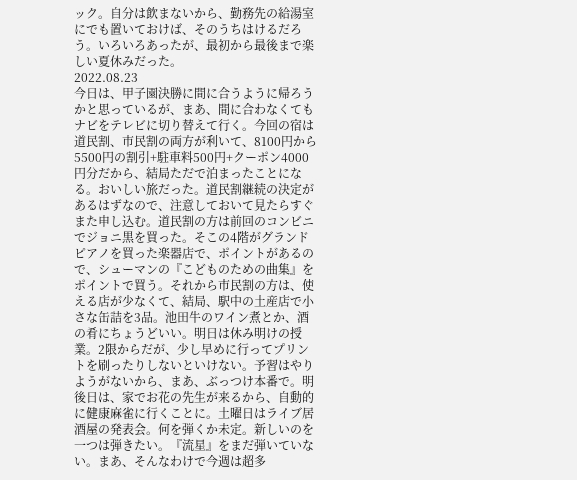ック。自分は飲まないから、勤務先の給湯室にでも置いておけば、そのうちはけるだろう。いろいろあったが、最初から最後まで楽しい夏休みだった。
2022.08.23
今日は、甲子園決勝に間に合うように帰ろうかと思っているが、まあ、間に合わなくてもナビをテレビに切り替えて行く。今回の宿は道民割、市民割の両方が利いて、8100円から5500円の割引+駐車料500円+クーポン4000円分だから、結局ただで泊まったことになる。おいしい旅だった。道民割継続の決定があるはずなので、注意しておいて見たらすぐまた申し込む。道民割の方は前回のコンビニでジョニ黒を買った。そこの4階がグランドピアノを買った楽器店で、ポイントがあるので、シューマンの『こどものための曲集』をポイントで買う。それから市民割の方は、使える店が少なくて、結局、駅中の土産店で小さな缶詰を3品。池田牛のワイン煮とか、酒の肴にちょうどいい。明日は休み明けの授業。2限からだが、少し早めに行ってプリントを刷ったりしないといけない。予習はやりようがないから、まあ、ぶっつけ本番で。明後日は、家でお花の先生が来るから、自動的に健康麻雀に行くことに。土曜日はライブ居酒屋の発表会。何を弾くか未定。新しいのを一つは弾きたい。『流星』をまだ弾いていない。まあ、そんなわけで今週は超多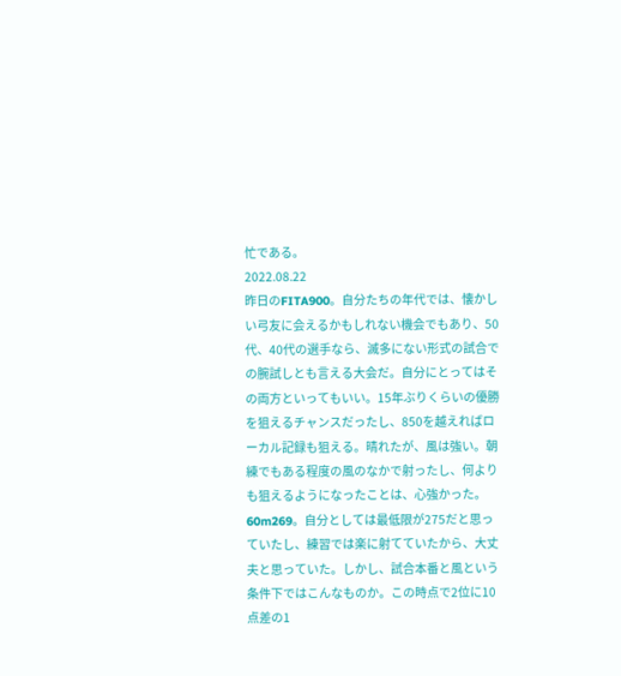忙である。
2022.08.22
昨日のFITA900。自分たちの年代では、懐かしい弓友に会えるかもしれない機会でもあり、50代、40代の選手なら、滅多にない形式の試合での腕試しとも言える大会だ。自分にとってはその両方といってもいい。15年ぶりくらいの優勝を狙えるチャンスだったし、850を越えればローカル記録も狙える。晴れたが、風は強い。朝練でもある程度の風のなかで射ったし、何よりも狙えるようになったことは、心強かった。60m269。自分としては最低限が275だと思っていたし、練習では楽に射てていたから、大丈夫と思っていた。しかし、試合本番と風という条件下ではこんなものか。この時点で2位に10点差の1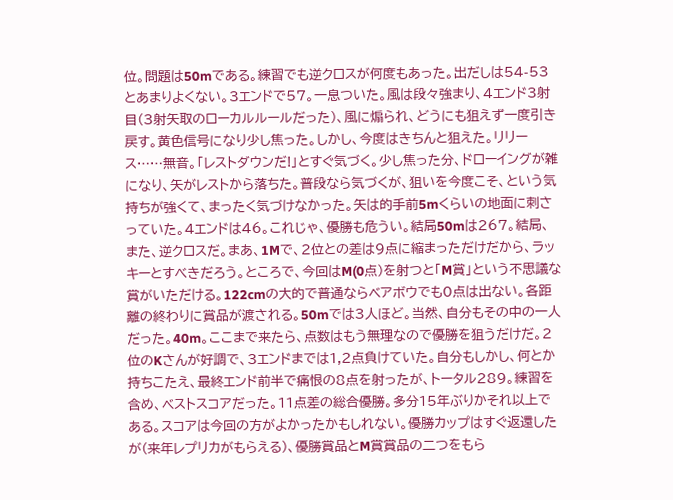位。問題は50mである。練習でも逆クロスが何度もあった。出だしは54-53とあまりよくない。3エンドで57。一息ついた。風は段々強まり、4エンド3射目(3射矢取のローカルルールだった)、風に煽られ、どうにも狙えず一度引き戻す。黄色信号になり少し焦った。しかし、今度はきちんと狙えた。リリース……無音。「レストダウンだ!」とすぐ気づく。少し焦った分、ドローイングが雑になり、矢がレストから落ちた。普段なら気づくが、狙いを今度こそ、という気持ちが強くて、まったく気づけなかった。矢は的手前5mくらいの地面に刺さっていた。4エンドは46。これじゃ、優勝も危うい。結局50mは267。結局、また、逆クロスだ。まあ、1Mで、2位との差は9点に縮まっただけだから、ラッキーとすべきだろう。ところで、今回はM(0点)を射つと「M賞」という不思議な賞がいただける。122cmの大的で普通ならベアボウでも0点は出ない。各距離の終わりに賞品が渡される。50mでは3人ほど。当然、自分もその中の一人だった。40m。ここまで来たら、点数はもう無理なので優勝を狙うだけだ。2位のKさんが好調で、3エンドまでは1,2点負けていた。自分もしかし、何とか持ちこたえ、最終エンド前半で痛恨の8点を射ったが、トータル289。練習を含め、ベストスコアだった。11点差の総合優勝。多分15年ぶりかそれ以上である。スコアは今回の方がよかったかもしれない。優勝カップはすぐ返還したが(来年レプリカがもらえる)、優勝賞品とM賞賞品の二つをもら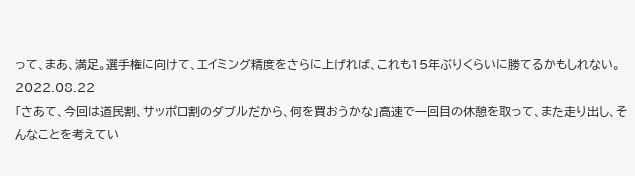って、まあ、満足。選手権に向けて、エイミング精度をさらに上げれば、これも15年ぶりくらいに勝てるかもしれない。
2022.08.22
「さあて、今回は道民割、サッポロ割のダブルだから、何を買おうかな」高速で一回目の休憩を取って、また走り出し、そんなことを考えてい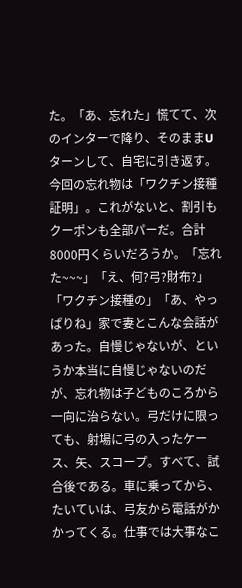た。「あ、忘れた」慌てて、次のインターで降り、そのままUターンして、自宅に引き返す。今回の忘れ物は「ワクチン接種証明」。これがないと、割引もクーポンも全部パーだ。合計8000円くらいだろうか。「忘れた~~~」「え、何?弓?財布?」「ワクチン接種の」「あ、やっぱりね」家で妻とこんな会話があった。自慢じゃないが、というか本当に自慢じゃないのだが、忘れ物は子どものころから一向に治らない。弓だけに限っても、射場に弓の入ったケース、矢、スコープ。すべて、試合後である。車に乗ってから、たいていは、弓友から電話がかかってくる。仕事では大事なこ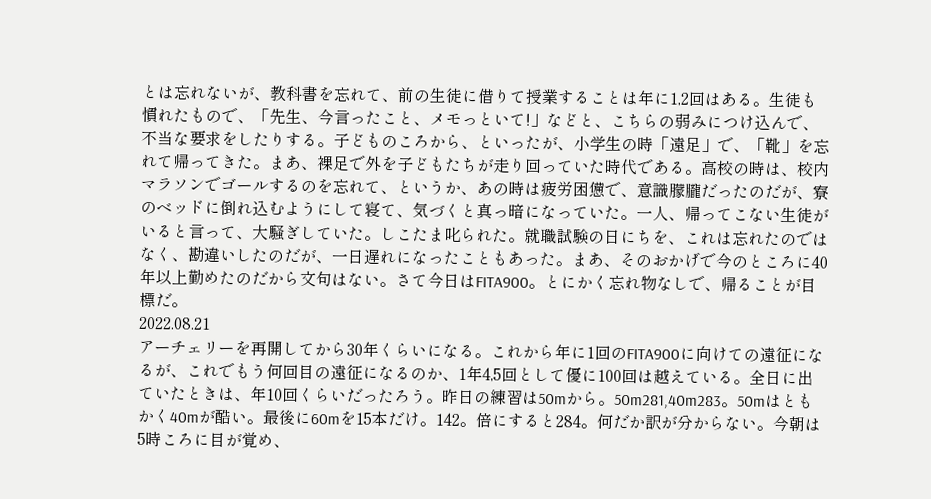とは忘れないが、教科書を忘れて、前の生徒に借りて授業することは年に1,2回はある。生徒も慣れたもので、「先生、今言ったこと、メモっといて!」などと、こちらの弱みにつけ込んで、不当な要求をしたりする。子どものころから、といったが、小学生の時「遠足」で、「靴」を忘れて帰ってきた。まあ、裸足で外を子どもたちが走り回っていた時代である。高校の時は、校内マラソンでゴールするのを忘れて、というか、あの時は疲労困憊で、意識朦朧だったのだが、寮のベッドに倒れ込むようにして寝て、気づくと真っ暗になっていた。一人、帰ってこない生徒がいると言って、大騒ぎしていた。しこたま叱られた。就職試験の日にちを、これは忘れたのではなく、勘違いしたのだが、一日遅れになったこともあった。まあ、そのおかげで今のところに40年以上勤めたのだから文句はない。さて今日はFITA900。とにかく忘れ物なしで、帰ることが目標だ。
2022.08.21
アーチェリーを再開してから30年くらいになる。これから年に1回のFITA900に向けての遠征になるが、これでもう何回目の遠征になるのか、1年4,5回として優に100回は越えている。全日に出ていたときは、年10回くらいだったろう。昨日の練習は50mから。50m281,40m283。50mはともかく40mが酷い。最後に60mを15本だけ。142。倍にすると284。何だか訳が分からない。今朝は5時ころに目が覚め、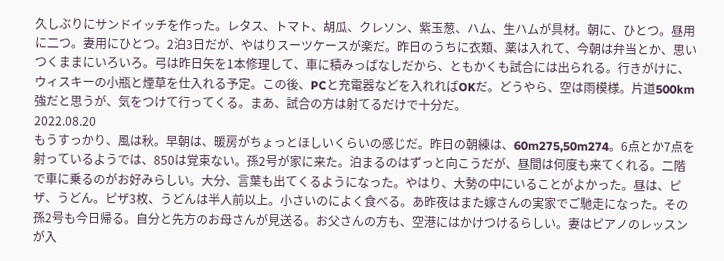久しぶりにサンドイッチを作った。レタス、トマト、胡瓜、クレソン、紫玉葱、ハム、生ハムが具材。朝に、ひとつ。昼用に二つ。妻用にひとつ。2泊3日だが、やはりスーツケースが楽だ。昨日のうちに衣類、薬は入れて、今朝は弁当とか、思いつくままにいろいろ。弓は昨日矢を1本修理して、車に積みっぱなしだから、ともかくも試合には出られる。行きがけに、ウィスキーの小瓶と煙草を仕入れる予定。この後、PCと充電器などを入れればOKだ。どうやら、空は雨模様。片道500km強だと思うが、気をつけて行ってくる。まあ、試合の方は射てるだけで十分だ。
2022.08.20
もうすっかり、風は秋。早朝は、暖房がちょっとほしいくらいの感じだ。昨日の朝練は、60m275,50m274。6点とか7点を射っているようでは、850は覚束ない。孫2号が家に来た。泊まるのはずっと向こうだが、昼間は何度も来てくれる。二階で車に乗るのがお好みらしい。大分、言葉も出てくるようになった。やはり、大勢の中にいることがよかった。昼は、ピザ、うどん。ピザ3枚、うどんは半人前以上。小さいのによく食べる。あ昨夜はまた嫁さんの実家でご馳走になった。その孫2号も今日帰る。自分と先方のお母さんが見送る。お父さんの方も、空港にはかけつけるらしい。妻はピアノのレッスンが入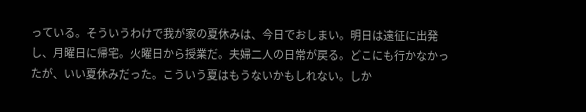っている。そういうわけで我が家の夏休みは、今日でおしまい。明日は遠征に出発し、月曜日に帰宅。火曜日から授業だ。夫婦二人の日常が戻る。どこにも行かなかったが、いい夏休みだった。こういう夏はもうないかもしれない。しか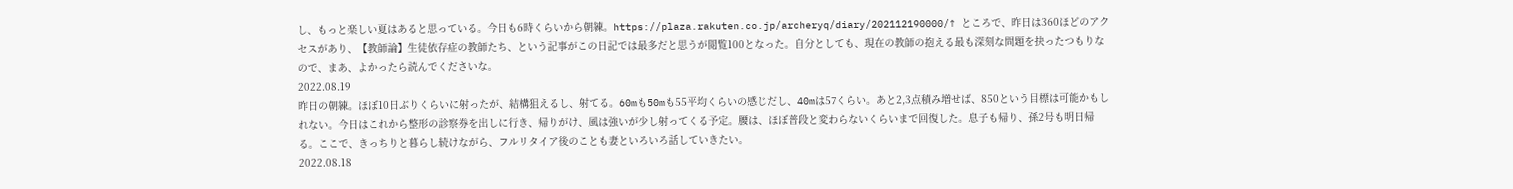し、もっと楽しい夏はあると思っている。今日も6時くらいから朝練。https://plaza.rakuten.co.jp/archeryq/diary/202112190000/↑ ところで、昨日は360ほどのアクセスがあり、【教師論】生徒依存症の教師たち、という記事がこの日記では最多だと思うが閲覧100となった。自分としても、現在の教師の抱える最も深刻な問題を抉ったつもりなので、まあ、よかったら読んでくださいな。
2022.08.19
昨日の朝練。ほぼ10日ぶりくらいに射ったが、結構狙えるし、射てる。60mも50mも55平均くらいの感じだし、40mは57くらい。あと2,3点積み増せば、850という目標は可能かもしれない。今日はこれから整形の診察券を出しに行き、帰りがけ、風は強いが少し射ってくる予定。腰は、ほぼ普段と変わらないくらいまで回復した。息子も帰り、孫2号も明日帰る。ここで、きっちりと暮らし続けながら、フルリタイア後のことも妻といろいろ話していきたい。
2022.08.18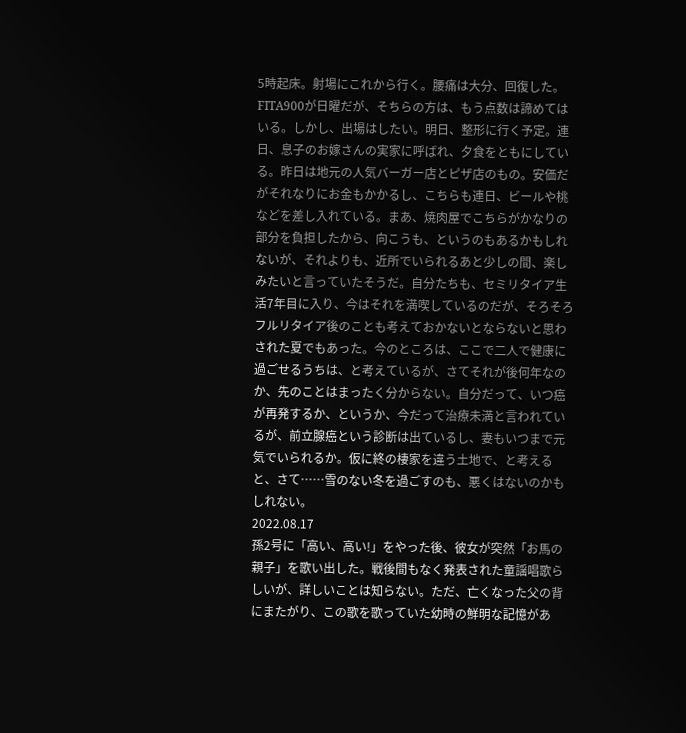5時起床。射場にこれから行く。腰痛は大分、回復した。FITA900が日曜だが、そちらの方は、もう点数は諦めてはいる。しかし、出場はしたい。明日、整形に行く予定。連日、息子のお嫁さんの実家に呼ばれ、夕食をともにしている。昨日は地元の人気バーガー店とピザ店のもの。安価だがそれなりにお金もかかるし、こちらも連日、ビールや桃などを差し入れている。まあ、焼肉屋でこちらがかなりの部分を負担したから、向こうも、というのもあるかもしれないが、それよりも、近所でいられるあと少しの間、楽しみたいと言っていたそうだ。自分たちも、セミリタイア生活7年目に入り、今はそれを満喫しているのだが、そろそろフルリタイア後のことも考えておかないとならないと思わされた夏でもあった。今のところは、ここで二人で健康に過ごせるうちは、と考えているが、さてそれが後何年なのか、先のことはまったく分からない。自分だって、いつ癌が再発するか、というか、今だって治療未満と言われているが、前立腺癌という診断は出ているし、妻もいつまで元気でいられるか。仮に終の棲家を違う土地で、と考えると、さて……雪のない冬を過ごすのも、悪くはないのかもしれない。
2022.08.17
孫2号に「高い、高い!」をやった後、彼女が突然「お馬の親子」を歌い出した。戦後間もなく発表された童謡唱歌らしいが、詳しいことは知らない。ただ、亡くなった父の背にまたがり、この歌を歌っていた幼時の鮮明な記憶があ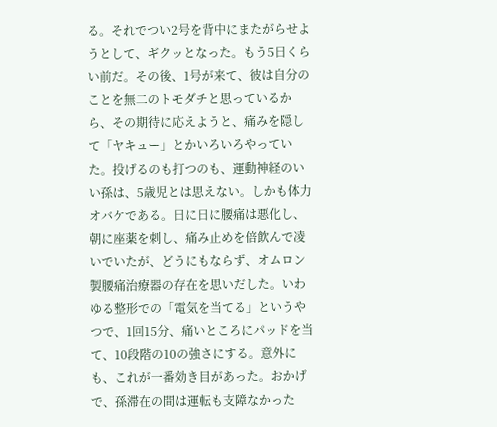る。それでつい2号を背中にまたがらせようとして、ギクッとなった。もう5日くらい前だ。その後、1号が来て、彼は自分のことを無二のトモダチと思っているから、その期待に応えようと、痛みを隠して「ヤキュー」とかいろいろやっていた。投げるのも打つのも、運動神経のいい孫は、5歳児とは思えない。しかも体力オバケである。日に日に腰痛は悪化し、朝に座薬を刺し、痛み止めを倍飲んで凌いでいたが、どうにもならず、オムロン製腰痛治療器の存在を思いだした。いわゆる整形での「電気を当てる」というやつで、1回15分、痛いところにパッドを当て、10段階の10の強さにする。意外にも、これが一番効き目があった。おかげで、孫滞在の間は運転も支障なかった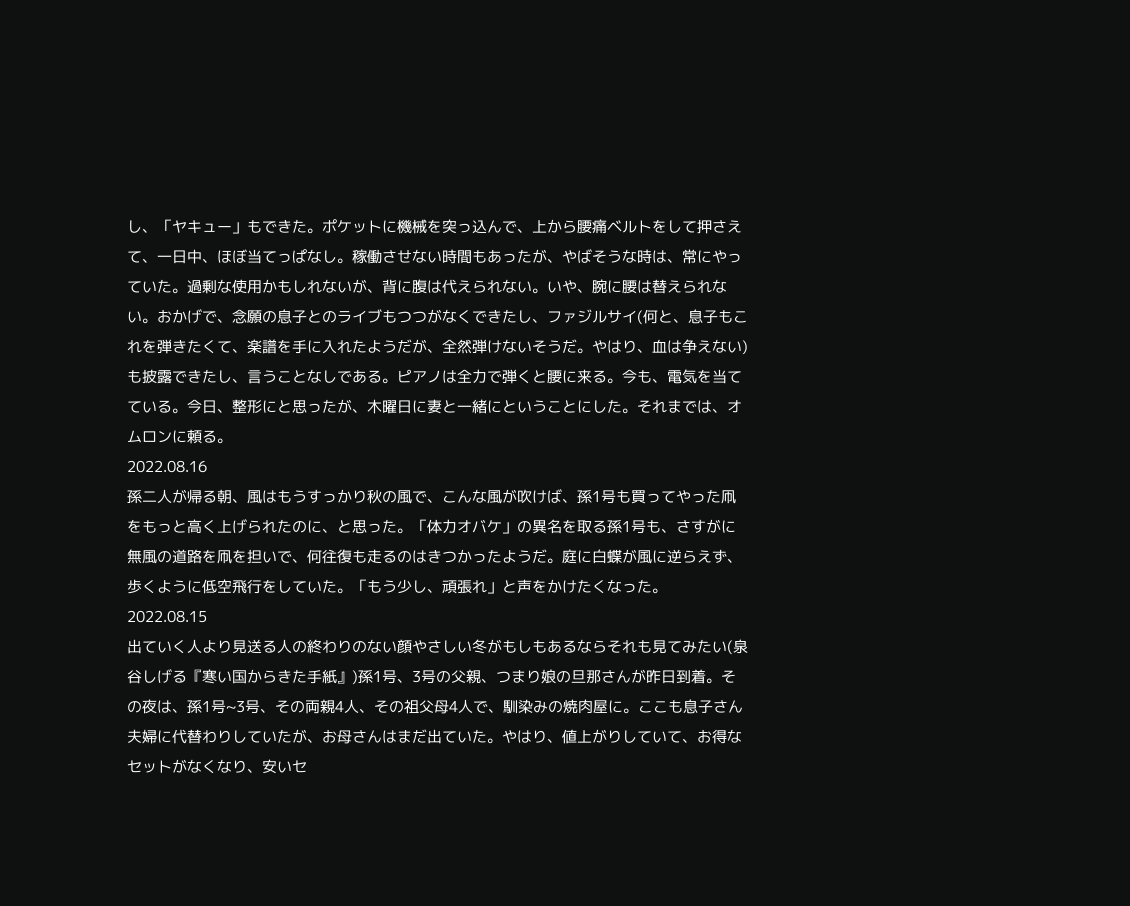し、「ヤキュー」もできた。ポケットに機械を突っ込んで、上から腰痛ベルトをして押さえて、一日中、ほぼ当てっぱなし。稼働させない時間もあったが、やばそうな時は、常にやっていた。過剰な使用かもしれないが、背に腹は代えられない。いや、腕に腰は替えられない。おかげで、念願の息子とのライブもつつがなくできたし、ファジルサイ(何と、息子もこれを弾きたくて、楽譜を手に入れたようだが、全然弾けないそうだ。やはり、血は争えない)も披露できたし、言うことなしである。ピアノは全力で弾くと腰に来る。今も、電気を当てている。今日、整形にと思ったが、木曜日に妻と一緒にということにした。それまでは、オムロンに頼る。
2022.08.16
孫二人が帰る朝、風はもうすっかり秋の風で、こんな風が吹けば、孫1号も買ってやった凧をもっと高く上げられたのに、と思った。「体力オバケ」の異名を取る孫1号も、さすがに無風の道路を凧を担いで、何往復も走るのはきつかったようだ。庭に白蝶が風に逆らえず、歩くように低空飛行をしていた。「もう少し、頑張れ」と声をかけたくなった。
2022.08.15
出ていく人より見送る人の終わりのない顔やさしい冬がもしもあるならそれも見てみたい(泉谷しげる『寒い国からきた手紙』)孫1号、3号の父親、つまり娘の旦那さんが昨日到着。その夜は、孫1号~3号、その両親4人、その祖父母4人で、馴染みの焼肉屋に。ここも息子さん夫婦に代替わりしていたが、お母さんはまだ出ていた。やはり、値上がりしていて、お得なセットがなくなり、安いセ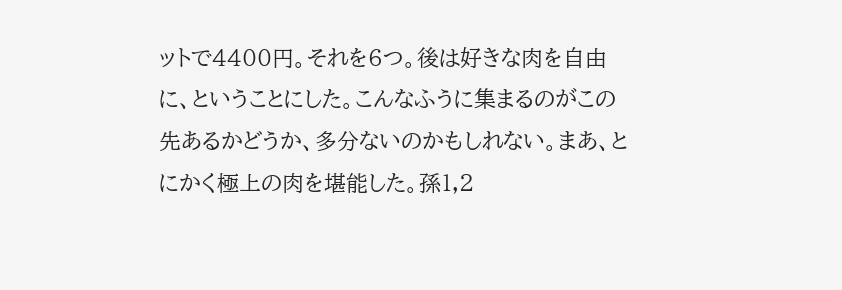ットで4400円。それを6つ。後は好きな肉を自由に、ということにした。こんなふうに集まるのがこの先あるかどうか、多分ないのかもしれない。まあ、とにかく極上の肉を堪能した。孫1,2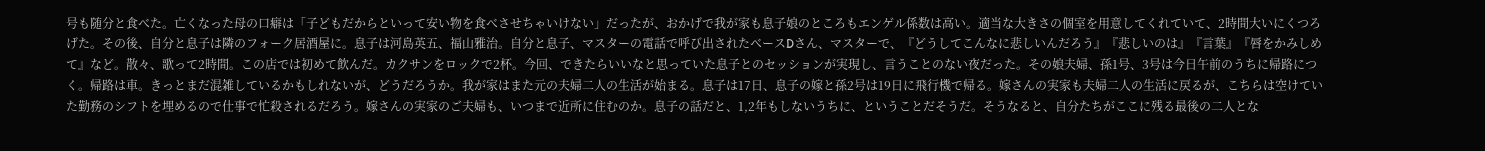号も随分と食べた。亡くなった母の口癖は「子どもだからといって安い物を食べさせちゃいけない」だったが、おかげで我が家も息子娘のところもエンゲル係数は高い。適当な大きさの個室を用意してくれていて、2時間大いにくつろげた。その後、自分と息子は隣のフォーク居酒屋に。息子は河島英五、福山雅治。自分と息子、マスターの電話で呼び出されたベースDさん、マスターで、『どうしてこんなに悲しいんだろう』『悲しいのは』『言葉』『唇をかみしめて』など。散々、歌って2時間。この店では初めて飲んだ。カクサンをロックで2杯。今回、できたらいいなと思っていた息子とのセッションが実現し、言うことのない夜だった。その娘夫婦、孫1号、3号は今日午前のうちに帰路につく。帰路は車。きっとまだ混雑しているかもしれないが、どうだろうか。我が家はまた元の夫婦二人の生活が始まる。息子は17日、息子の嫁と孫2号は19日に飛行機で帰る。嫁さんの実家も夫婦二人の生活に戻るが、こちらは空けていた勤務のシフトを埋めるので仕事で忙殺されるだろう。嫁さんの実家のご夫婦も、いつまで近所に住むのか。息子の話だと、1,2年もしないうちに、ということだそうだ。そうなると、自分たちがここに残る最後の二人とな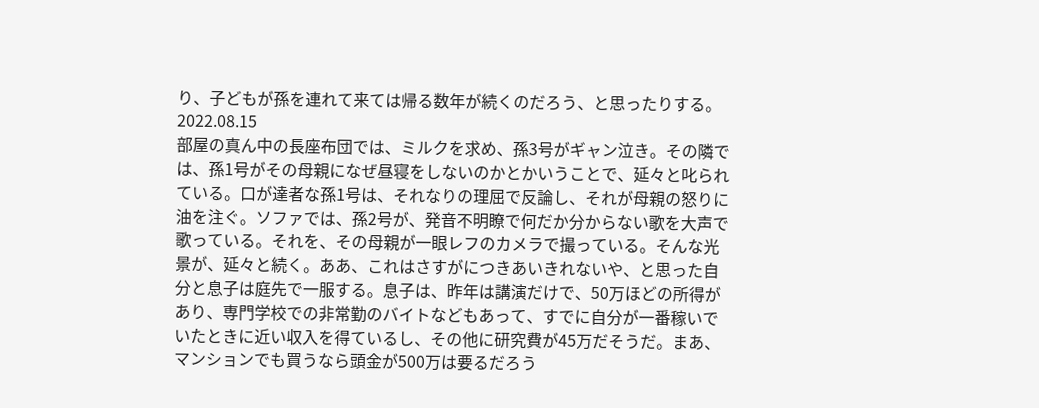り、子どもが孫を連れて来ては帰る数年が続くのだろう、と思ったりする。
2022.08.15
部屋の真ん中の長座布団では、ミルクを求め、孫3号がギャン泣き。その隣では、孫1号がその母親になぜ昼寝をしないのかとかいうことで、延々と叱られている。口が達者な孫1号は、それなりの理屈で反論し、それが母親の怒りに油を注ぐ。ソファでは、孫2号が、発音不明瞭で何だか分からない歌を大声で歌っている。それを、その母親が一眼レフのカメラで撮っている。そんな光景が、延々と続く。ああ、これはさすがにつきあいきれないや、と思った自分と息子は庭先で一服する。息子は、昨年は講演だけで、50万ほどの所得があり、専門学校での非常勤のバイトなどもあって、すでに自分が一番稼いでいたときに近い収入を得ているし、その他に研究費が45万だそうだ。まあ、マンションでも買うなら頭金が500万は要るだろう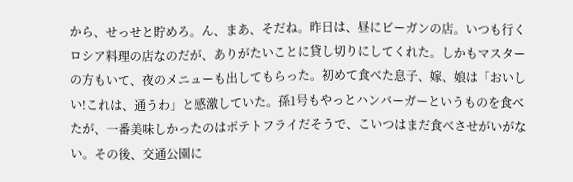から、せっせと貯めろ。ん、まあ、そだね。昨日は、昼にビーガンの店。いつも行くロシア料理の店なのだが、ありがたいことに貸し切りにしてくれた。しかもマスターの方もいて、夜のメニューも出してもらった。初めて食べた息子、嫁、娘は「おいしい!これは、通うわ」と感激していた。孫1号もやっとハンバーガーというものを食べたが、一番美味しかったのはポテトフライだそうで、こいつはまだ食べさせがいがない。その後、交通公園に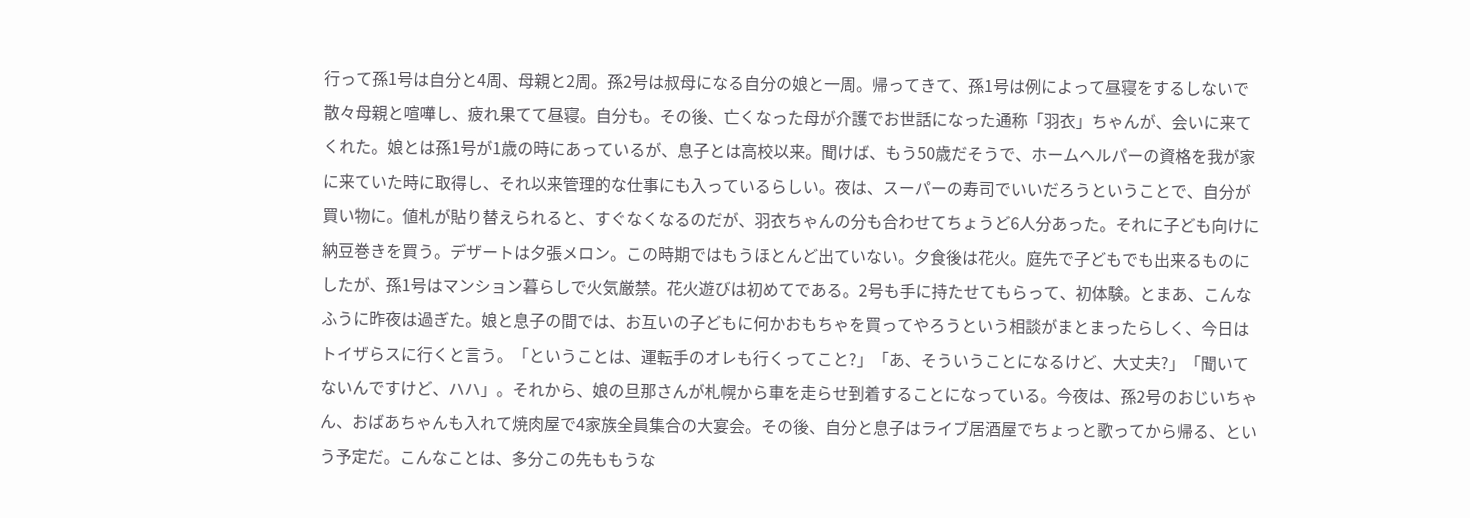行って孫1号は自分と4周、母親と2周。孫2号は叔母になる自分の娘と一周。帰ってきて、孫1号は例によって昼寝をするしないで散々母親と喧嘩し、疲れ果てて昼寝。自分も。その後、亡くなった母が介護でお世話になった通称「羽衣」ちゃんが、会いに来てくれた。娘とは孫1号が1歳の時にあっているが、息子とは高校以来。聞けば、もう50歳だそうで、ホームヘルパーの資格を我が家に来ていた時に取得し、それ以来管理的な仕事にも入っているらしい。夜は、スーパーの寿司でいいだろうということで、自分が買い物に。値札が貼り替えられると、すぐなくなるのだが、羽衣ちゃんの分も合わせてちょうど6人分あった。それに子ども向けに納豆巻きを買う。デザートは夕張メロン。この時期ではもうほとんど出ていない。夕食後は花火。庭先で子どもでも出来るものにしたが、孫1号はマンション暮らしで火気厳禁。花火遊びは初めてである。2号も手に持たせてもらって、初体験。とまあ、こんなふうに昨夜は過ぎた。娘と息子の間では、お互いの子どもに何かおもちゃを買ってやろうという相談がまとまったらしく、今日はトイザらスに行くと言う。「ということは、運転手のオレも行くってこと?」「あ、そういうことになるけど、大丈夫?」「聞いてないんですけど、ハハ」。それから、娘の旦那さんが札幌から車を走らせ到着することになっている。今夜は、孫2号のおじいちゃん、おばあちゃんも入れて焼肉屋で4家族全員集合の大宴会。その後、自分と息子はライブ居酒屋でちょっと歌ってから帰る、という予定だ。こんなことは、多分この先ももうな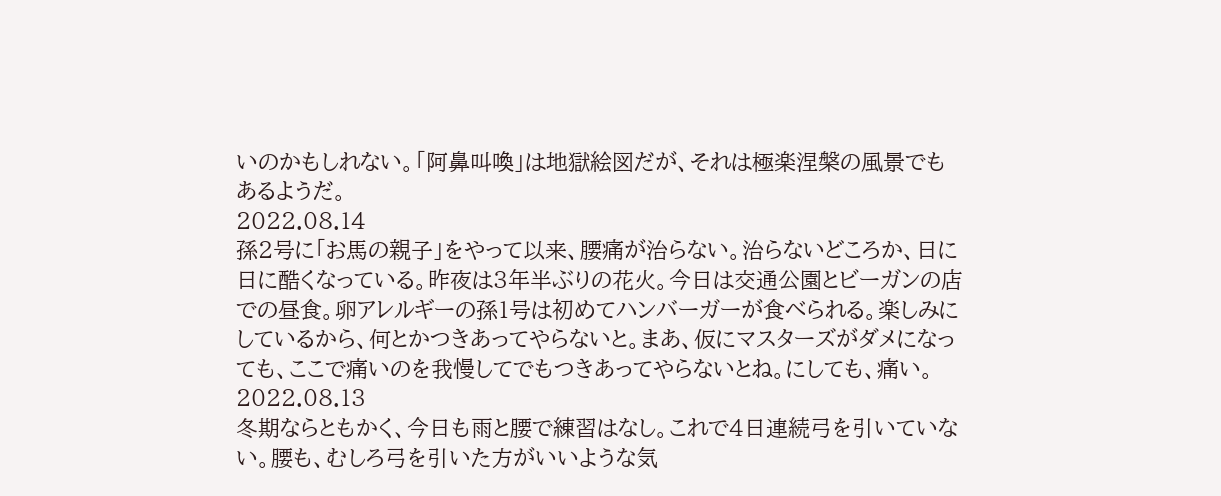いのかもしれない。「阿鼻叫喚」は地獄絵図だが、それは極楽涅槃の風景でもあるようだ。
2022.08.14
孫2号に「お馬の親子」をやって以来、腰痛が治らない。治らないどころか、日に日に酷くなっている。昨夜は3年半ぶりの花火。今日は交通公園とビーガンの店での昼食。卵アレルギーの孫1号は初めてハンバーガーが食べられる。楽しみにしているから、何とかつきあってやらないと。まあ、仮にマスターズがダメになっても、ここで痛いのを我慢してでもつきあってやらないとね。にしても、痛い。
2022.08.13
冬期ならともかく、今日も雨と腰で練習はなし。これで4日連続弓を引いていない。腰も、むしろ弓を引いた方がいいような気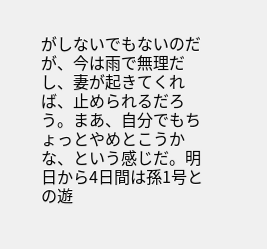がしないでもないのだが、今は雨で無理だし、妻が起きてくれば、止められるだろう。まあ、自分でもちょっとやめとこうかな、という感じだ。明日から4日間は孫1号との遊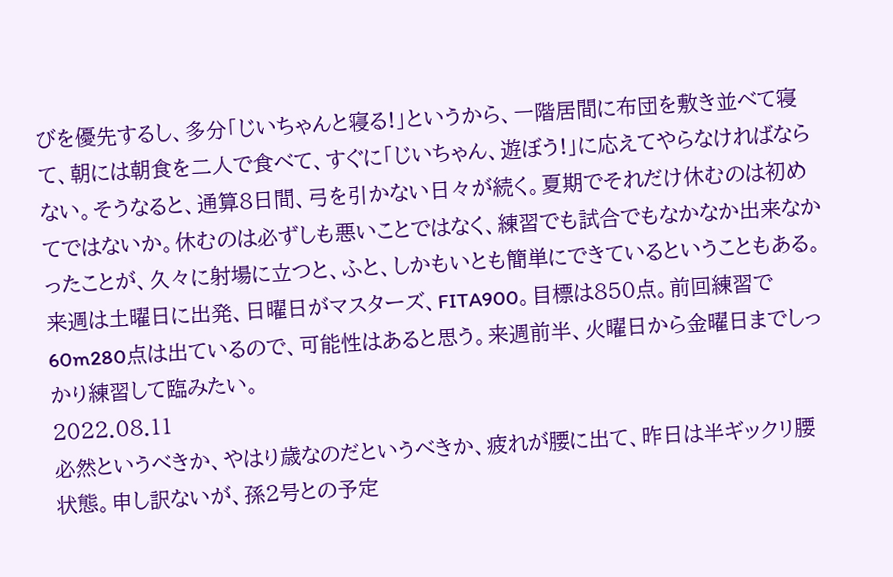びを優先するし、多分「じいちゃんと寝る!」というから、一階居間に布団を敷き並べて寝て、朝には朝食を二人で食べて、すぐに「じいちゃん、遊ぼう!」に応えてやらなければならない。そうなると、通算8日間、弓を引かない日々が続く。夏期でそれだけ休むのは初めてではないか。休むのは必ずしも悪いことではなく、練習でも試合でもなかなか出来なかったことが、久々に射場に立つと、ふと、しかもいとも簡単にできているということもある。来週は土曜日に出発、日曜日がマスターズ、FITA900。目標は850点。前回練習で60m280点は出ているので、可能性はあると思う。来週前半、火曜日から金曜日までしっかり練習して臨みたい。
2022.08.11
必然というべきか、やはり歳なのだというべきか、疲れが腰に出て、昨日は半ギックリ腰状態。申し訳ないが、孫2号との予定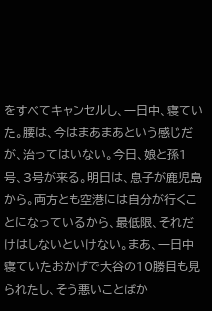をすべてキャンセルし、一日中、寝ていた。腰は、今はまあまあという感じだが、治ってはいない。今日、娘と孫1号、3号が来る。明日は、息子が鹿児島から。両方とも空港には自分が行くことになっているから、最低限、それだけはしないといけない。まあ、一日中寝ていたおかげで大谷の10勝目も見られたし、そう悪いことばか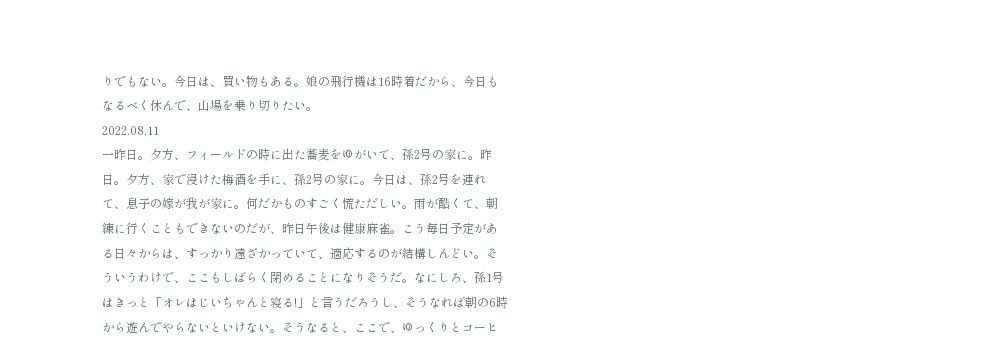りでもない。今日は、買い物もある。娘の飛行機は16時着だから、今日もなるべく休んで、山場を乗り切りたい。
2022.08.11
一昨日。夕方、フィールドの時に出た蕎麦をゆがいて、孫2号の家に。昨日。夕方、家で浸けた梅酒を手に、孫2号の家に。今日は、孫2号を連れて、息子の嫁が我が家に。何だかものすごく慌ただしい。雨が酷くて、朝練に行くこともできないのだが、昨日午後は健康麻雀。こう毎日予定がある日々からは、すっかり遠ざかっていて、適応するのが結構しんどい。そういうわけで、ここもしばらく閉めることになりそうだ。なにしろ、孫1号はきっと「オレはじいちゃんと寝る!」と言うだろうし、そうなれば朝の6時から遊んでやらないといけない。そうなると、ここで、ゆっくりとコーヒ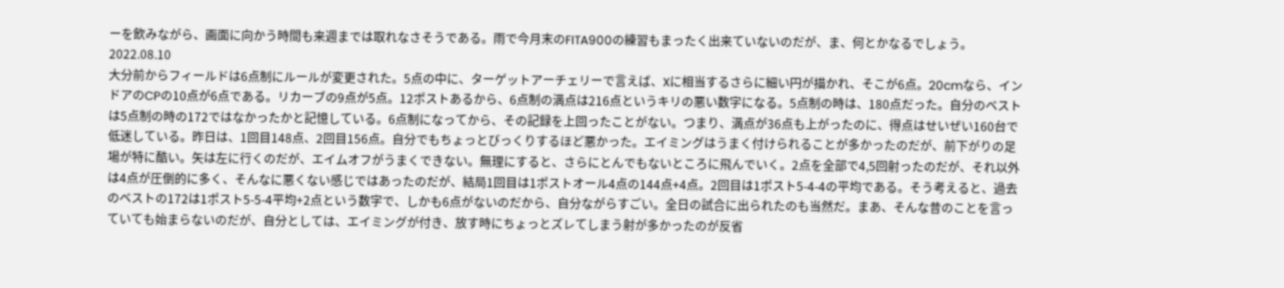ーを飲みながら、画面に向かう時間も来週までは取れなさそうである。雨で今月末のFITA900の練習もまったく出来ていないのだが、ま、何とかなるでしょう。
2022.08.10
大分前からフィールドは6点制にルールが変更された。5点の中に、ターゲットアーチェリーで言えば、Xに相当するさらに細い円が描かれ、そこが6点。20cmなら、インドアのCPの10点が6点である。リカーブの9点が5点。12ポストあるから、6点制の満点は216点というキリの悪い数字になる。5点制の時は、180点だった。自分のベストは5点制の時の172ではなかったかと記憶している。6点制になってから、その記録を上回ったことがない。つまり、満点が36点も上がったのに、得点はせいぜい160台で低迷している。昨日は、1回目148点、2回目156点。自分でもちょっとびっくりするほど悪かった。エイミングはうまく付けられることが多かったのだが、前下がりの足場が特に酷い。矢は左に行くのだが、エイムオフがうまくできない。無理にすると、さらにとんでもないところに飛んでいく。2点を全部で4,5回射ったのだが、それ以外は4点が圧倒的に多く、そんなに悪くない感じではあったのだが、結局1回目は1ポストオール4点の144点+4点。2回目は1ポスト5-4-4の平均である。そう考えると、過去のベストの172は1ポスト5-5-4平均+2点という数字で、しかも6点がないのだから、自分ながらすごい。全日の試合に出られたのも当然だ。まあ、そんな昔のことを言っていても始まらないのだが、自分としては、エイミングが付き、放す時にちょっとズレてしまう射が多かったのが反省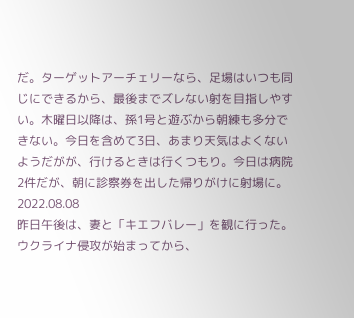だ。ターゲットアーチェリーなら、足場はいつも同じにできるから、最後までズレない射を目指しやすい。木曜日以降は、孫1号と遊ぶから朝練も多分できない。今日を含めて3日、あまり天気はよくないようだがが、行けるときは行くつもり。今日は病院2件だが、朝に診察券を出した帰りがけに射場に。
2022.08.08
昨日午後は、妻と「キエフバレー」を観に行った。ウクライナ侵攻が始まってから、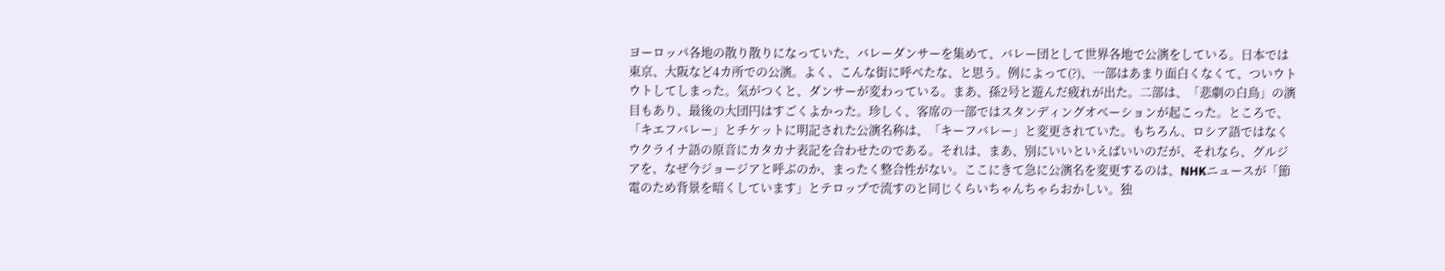ヨーロッパ各地の散り散りになっていた、バレーダンサーを集めて、バレー団として世界各地で公演をしている。日本では東京、大阪など4カ所での公演。よく、こんな街に呼べたな、と思う。例によって(?)、一部はあまり面白くなくて、ついウトウトしてしまった。気がつくと、ダンサーが変わっている。まあ、孫2号と遊んだ疲れが出た。二部は、「悲劇の白鳥」の演目もあり、最後の大団円はすごくよかった。珍しく、客席の一部ではスタンディングオベーションが起こった。ところで、「キエフバレー」とチケットに明記された公演名称は、「キーフバレー」と変更されていた。もちろん、ロシア語ではなくウクライナ語の原音にカタカナ表記を合わせたのである。それは、まあ、別にいいといえばいいのだが、それなら、グルジアを、なぜ今ジョージアと呼ぶのか、まったく整合性がない。ここにきて急に公演名を変更するのは、NHKニュースが「節電のため背景を暗くしています」とテロップで流すのと同じくらいちゃんちゃらおかしい。独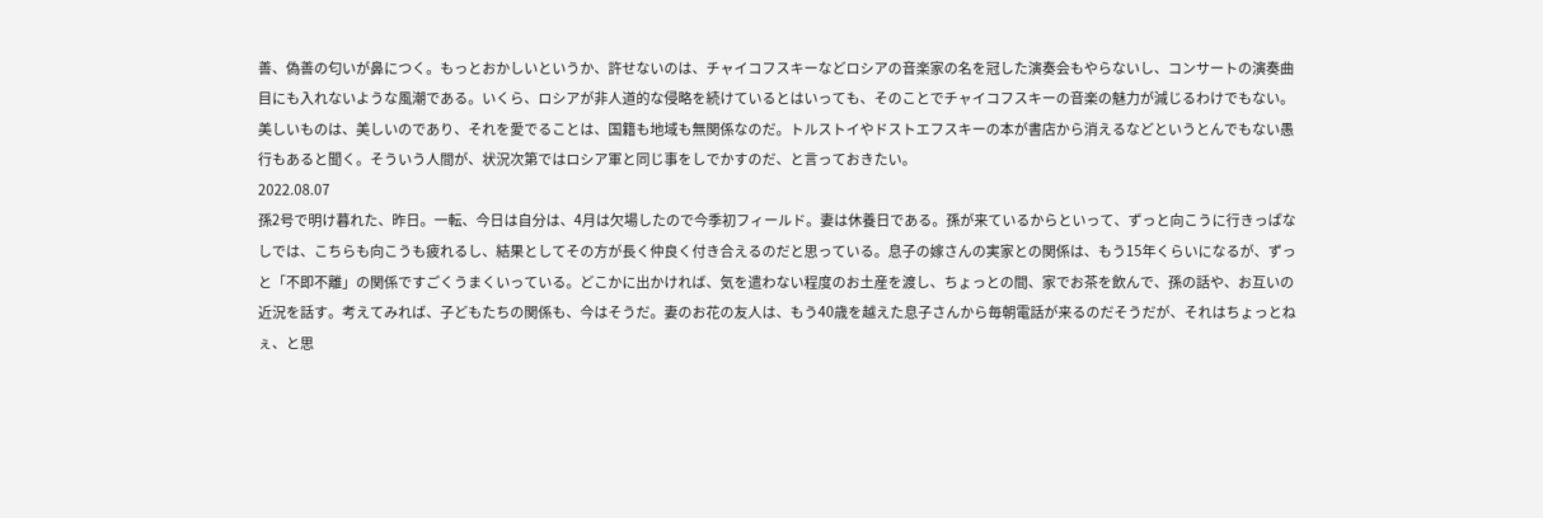善、偽善の匂いが鼻につく。もっとおかしいというか、許せないのは、チャイコフスキーなどロシアの音楽家の名を冠した演奏会もやらないし、コンサートの演奏曲目にも入れないような風潮である。いくら、ロシアが非人道的な侵略を続けているとはいっても、そのことでチャイコフスキーの音楽の魅力が減じるわけでもない。美しいものは、美しいのであり、それを愛でることは、国籍も地域も無関係なのだ。トルストイやドストエフスキーの本が書店から消えるなどというとんでもない愚行もあると聞く。そういう人間が、状況次第ではロシア軍と同じ事をしでかすのだ、と言っておきたい。
2022.08.07
孫2号で明け暮れた、昨日。一転、今日は自分は、4月は欠場したので今季初フィールド。妻は休養日である。孫が来ているからといって、ずっと向こうに行きっぱなしでは、こちらも向こうも疲れるし、結果としてその方が長く仲良く付き合えるのだと思っている。息子の嫁さんの実家との関係は、もう15年くらいになるが、ずっと「不即不離」の関係ですごくうまくいっている。どこかに出かければ、気を遣わない程度のお土産を渡し、ちょっとの間、家でお茶を飲んで、孫の話や、お互いの近況を話す。考えてみれば、子どもたちの関係も、今はそうだ。妻のお花の友人は、もう40歳を越えた息子さんから毎朝電話が来るのだそうだが、それはちょっとねぇ、と思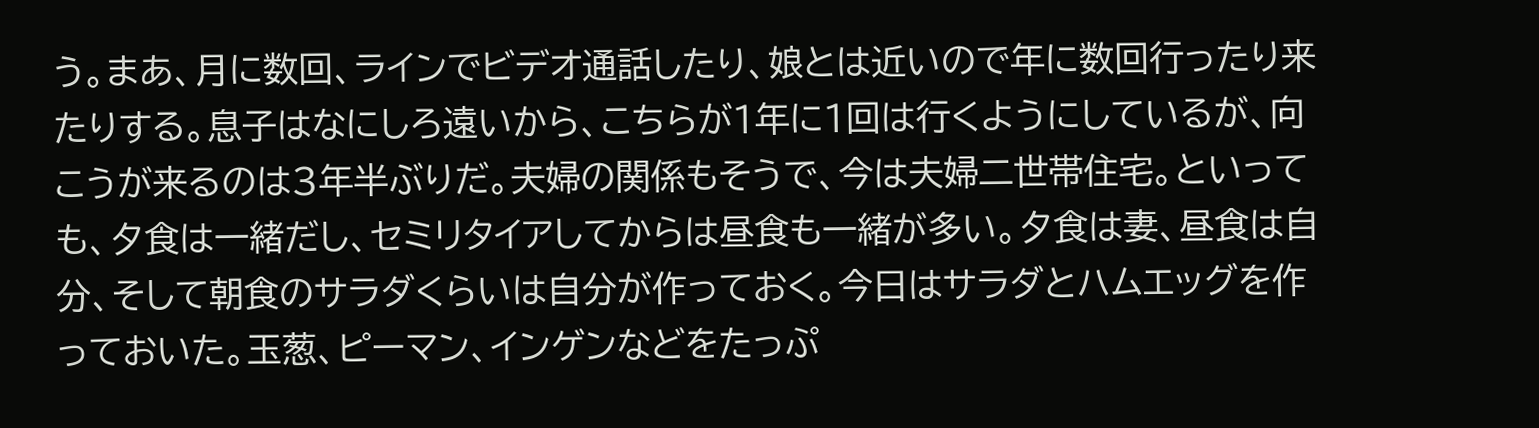う。まあ、月に数回、ラインでビデオ通話したり、娘とは近いので年に数回行ったり来たりする。息子はなにしろ遠いから、こちらが1年に1回は行くようにしているが、向こうが来るのは3年半ぶりだ。夫婦の関係もそうで、今は夫婦二世帯住宅。といっても、夕食は一緒だし、セミリタイアしてからは昼食も一緒が多い。夕食は妻、昼食は自分、そして朝食のサラダくらいは自分が作っておく。今日はサラダとハムエッグを作っておいた。玉葱、ピーマン、インゲンなどをたっぷ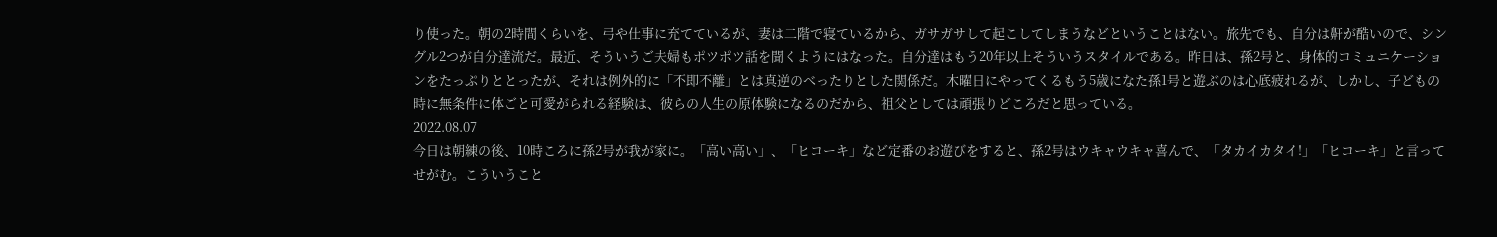り使った。朝の2時間くらいを、弓や仕事に充てているが、妻は二階で寝ているから、ガサガサして起こしてしまうなどということはない。旅先でも、自分は鼾が酷いので、シングル2つが自分達流だ。最近、そういうご夫婦もポツポツ話を聞くようにはなった。自分達はもう20年以上そういうスタイルである。昨日は、孫2号と、身体的コミュニケーションをたっぷりととったが、それは例外的に「不即不離」とは真逆のべったりとした関係だ。木曜日にやってくるもう5歳になた孫1号と遊ぶのは心底疲れるが、しかし、子どもの時に無条件に体ごと可愛がられる経験は、彼らの人生の原体験になるのだから、祖父としては頑張りどころだと思っている。
2022.08.07
今日は朝練の後、10時ころに孫2号が我が家に。「高い高い」、「ヒコーキ」など定番のお遊びをすると、孫2号はウキャウキャ喜んで、「タカイカタイ!」「ヒコーキ」と言ってせがむ。こういうこと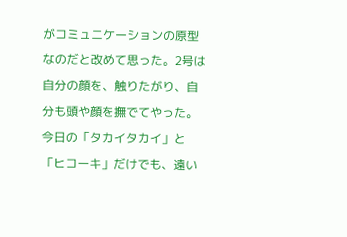がコミュニケーションの原型なのだと改めて思った。2号は自分の顔を、触りたがり、自分も頭や顔を撫でてやった。今日の「タカイタカイ」と「ヒコーキ」だけでも、遠い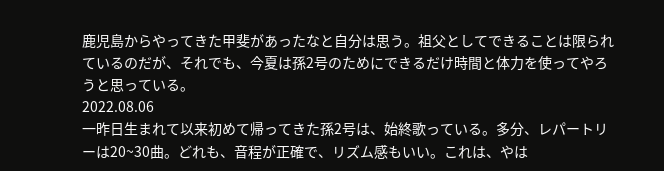鹿児島からやってきた甲斐があったなと自分は思う。祖父としてできることは限られているのだが、それでも、今夏は孫2号のためにできるだけ時間と体力を使ってやろうと思っている。
2022.08.06
一昨日生まれて以来初めて帰ってきた孫2号は、始終歌っている。多分、レパートリーは20~30曲。どれも、音程が正確で、リズム感もいい。これは、やは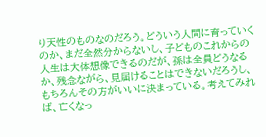り天性のものなのだろう。どういう人間に育っていくのか、まだ全然分からないし、子どものこれからの人生は大体想像できるのだが、孫は全員どうなるか、残念ながら、見届けることはできないだろうし、もちろんその方がいいに決まっている。考えてみれば、亡くなっ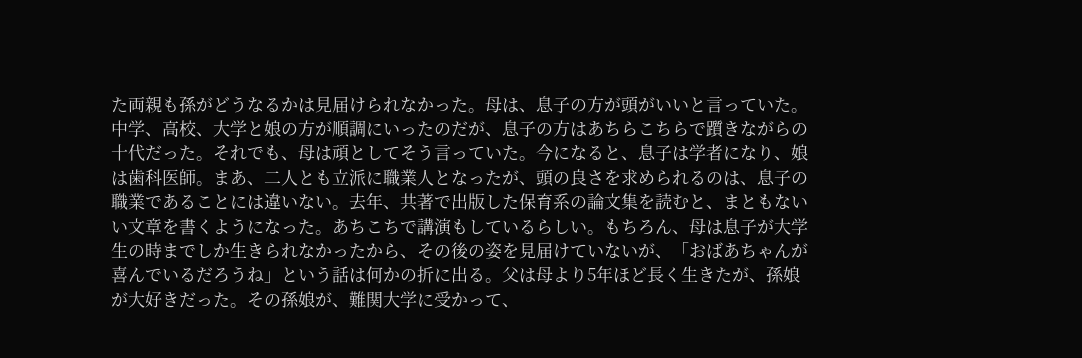た両親も孫がどうなるかは見届けられなかった。母は、息子の方が頭がいいと言っていた。中学、高校、大学と娘の方が順調にいったのだが、息子の方はあちらこちらで躓きながらの十代だった。それでも、母は頑としてそう言っていた。今になると、息子は学者になり、娘は歯科医師。まあ、二人とも立派に職業人となったが、頭の良さを求められるのは、息子の職業であることには違いない。去年、共著で出版した保育系の論文集を読むと、まともないい文章を書くようになった。あちこちで講演もしているらしい。もちろん、母は息子が大学生の時までしか生きられなかったから、その後の姿を見届けていないが、「おばあちゃんが喜んでいるだろうね」という話は何かの折に出る。父は母より5年ほど長く生きたが、孫娘が大好きだった。その孫娘が、難関大学に受かって、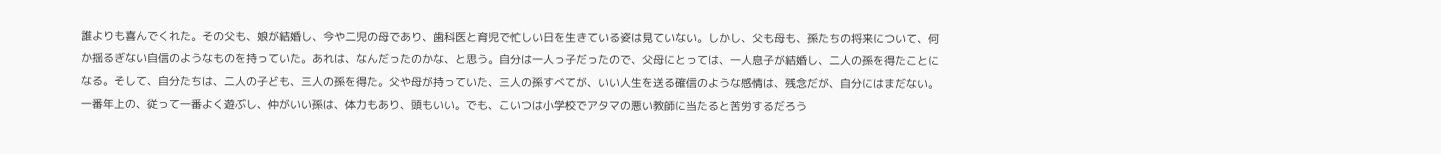誰よりも喜んでくれた。その父も、娘が結婚し、今や二児の母であり、歯科医と育児で忙しい日を生きている姿は見ていない。しかし、父も母も、孫たちの将来について、何か揺るぎない自信のようなものを持っていた。あれは、なんだったのかな、と思う。自分は一人っ子だったので、父母にとっては、一人息子が結婚し、二人の孫を得たことになる。そして、自分たちは、二人の子ども、三人の孫を得た。父や母が持っていた、三人の孫すべてが、いい人生を送る確信のような感情は、残念だが、自分にはまだない。一番年上の、従って一番よく遊ぶし、仲がいい孫は、体力もあり、頭もいい。でも、こいつは小学校でアタマの悪い教師に当たると苦労するだろう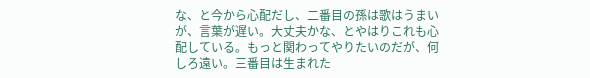な、と今から心配だし、二番目の孫は歌はうまいが、言葉が遅い。大丈夫かな、とやはりこれも心配している。もっと関わってやりたいのだが、何しろ遠い。三番目は生まれた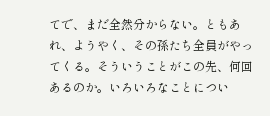てで、まだ全然分からない。ともあれ、ようやく、その孫たち全員がやってくる。そういうことがこの先、何回あるのか。いろいろなことについ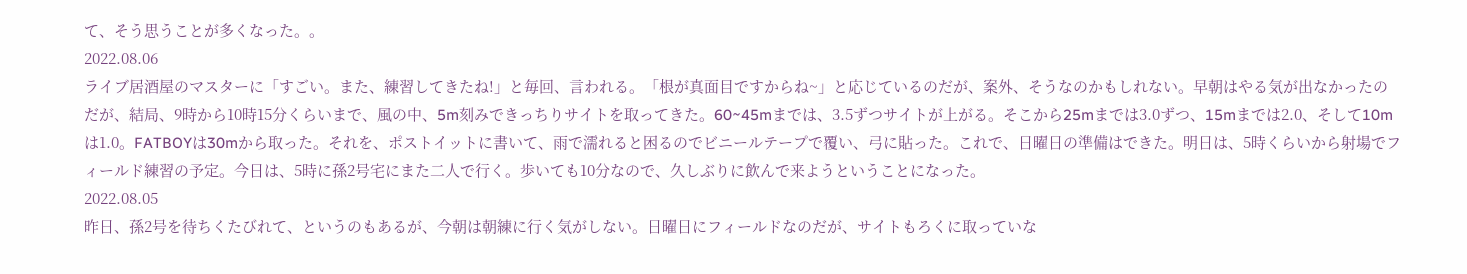て、そう思うことが多くなった。。
2022.08.06
ライブ居酒屋のマスターに「すごい。また、練習してきたね!」と毎回、言われる。「根が真面目ですからね~」と応じているのだが、案外、そうなのかもしれない。早朝はやる気が出なかったのだが、結局、9時から10時15分くらいまで、風の中、5m刻みできっちりサイトを取ってきた。60~45mまでは、3.5ずつサイトが上がる。そこから25mまでは3.0ずつ、15mまでは2.0、そして10mは1.0。FATBOYは30mから取った。それを、ポストイットに書いて、雨で濡れると困るのでビニールテープで覆い、弓に貼った。これで、日曜日の準備はできた。明日は、5時くらいから射場でフィールド練習の予定。今日は、5時に孫2号宅にまた二人で行く。歩いても10分なので、久しぶりに飲んで来ようということになった。
2022.08.05
昨日、孫2号を待ちくたびれて、というのもあるが、今朝は朝練に行く気がしない。日曜日にフィールドなのだが、サイトもろくに取っていな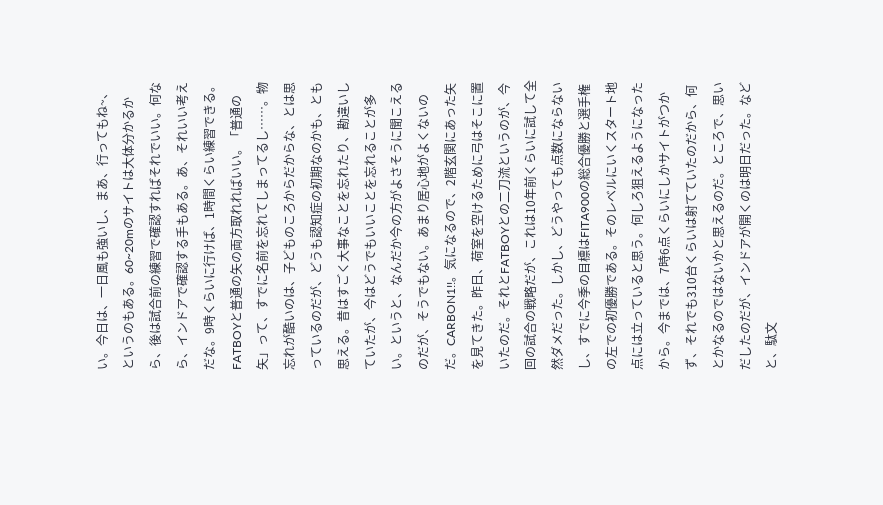い。今日は、一日風も強いし、まあ、行ってもね~、というのもある。60~20mのサイトは大体分かるから、後は試合前の練習で確認すればそれでいい。何なら、インドアで確認する手もある。あ、それいい考えだな。9時くらいに行けば、1時間くらい練習できる。FATBOYと普通の矢の両方取れればいい。「普通の矢」って、すでに名前を忘れてしまってるし……。物忘れが酷いのは、子どものころからだからな、とは思っているのだが、どうも認知症の初期なのかも、とも思える。昔はすごく大事なことを忘れたり、勘違いしていたが、今はどうでもいいことを忘れることが多い。というと、なんだか今の方がよさそうに聞こえるのだが、そうでもない。あまり居心地がよくないのだ。CARBON1!!。気になるので、2階玄関にあった矢を見てきた。昨日、荷室を空けるために弓はそこに置いたのだ。それとFATBOYとの二刀流というのが、今回の試合の戦略だが、これは10年前くらいに試して全然ダメだった。しかし、どうやっても点数にならないし、すでに今季の目標はFITA900の総合優勝と選手権の左での初優勝である。そのレベルにいくスタート地点には立っていると思う。何しろ狙えるようになったから。今までは、7時6点くらいにしかサイトがつかず、それでも310台くらいは射てていたのだから、何とかなるのではないかと思えるのだ。ところで、思いだしたのだが、インドアが開くのは明日だった。などと、駄文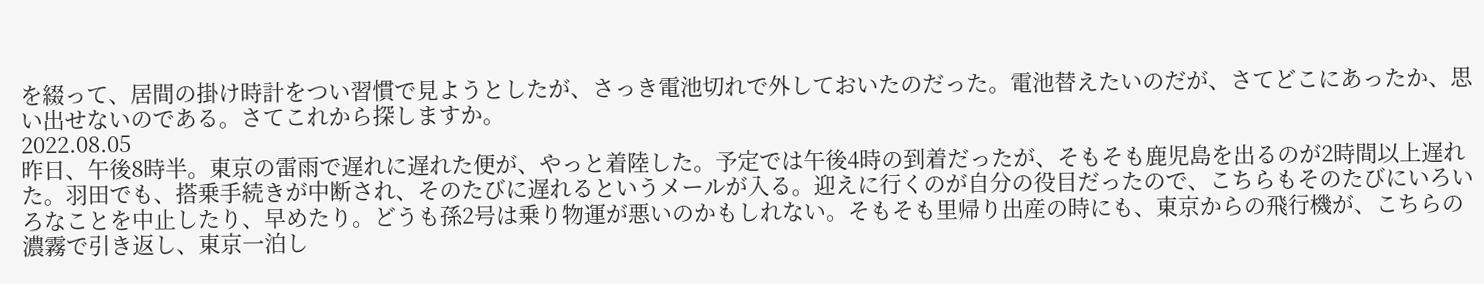を綴って、居間の掛け時計をつい習慣で見ようとしたが、さっき電池切れで外しておいたのだった。電池替えたいのだが、さてどこにあったか、思い出せないのである。さてこれから探しますか。
2022.08.05
昨日、午後8時半。東京の雷雨で遅れに遅れた便が、やっと着陸した。予定では午後4時の到着だったが、そもそも鹿児島を出るのが2時間以上遅れた。羽田でも、搭乗手続きが中断され、そのたびに遅れるというメールが入る。迎えに行くのが自分の役目だったので、こちらもそのたびにいろいろなことを中止したり、早めたり。どうも孫2号は乗り物運が悪いのかもしれない。そもそも里帰り出産の時にも、東京からの飛行機が、こちらの濃霧で引き返し、東京一泊し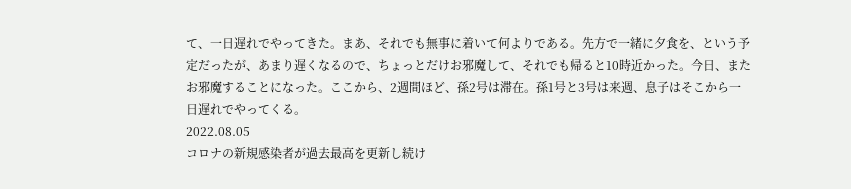て、一日遅れでやってきた。まあ、それでも無事に着いて何よりである。先方で一緒に夕食を、という予定だったが、あまり遅くなるので、ちょっとだけお邪魔して、それでも帰ると10時近かった。今日、またお邪魔することになった。ここから、2週間ほど、孫2号は滞在。孫1号と3号は来週、息子はそこから一日遅れでやってくる。
2022.08.05
コロナの新規感染者が過去最高を更新し続け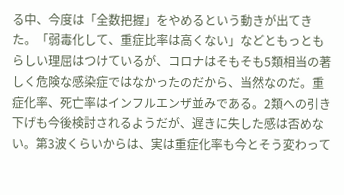る中、今度は「全数把握」をやめるという動きが出てきた。「弱毒化して、重症比率は高くない」などともっともらしい理屈はつけているが、コロナはそもそも5類相当の著しく危険な感染症ではなかったのだから、当然なのだ。重症化率、死亡率はインフルエンザ並みである。2類への引き下げも今後検討されるようだが、遅きに失した感は否めない。第3波くらいからは、実は重症化率も今とそう変わって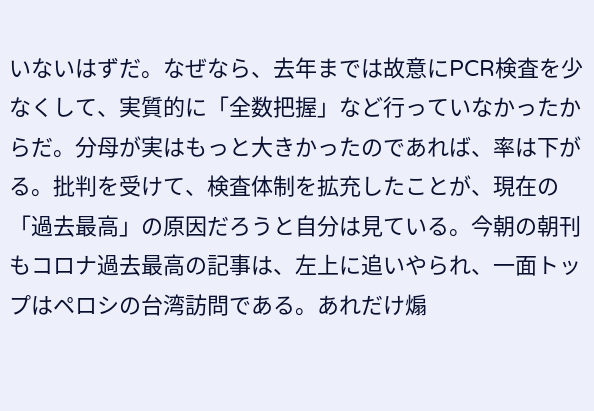いないはずだ。なぜなら、去年までは故意にPCR検査を少なくして、実質的に「全数把握」など行っていなかったからだ。分母が実はもっと大きかったのであれば、率は下がる。批判を受けて、検査体制を拡充したことが、現在の「過去最高」の原因だろうと自分は見ている。今朝の朝刊もコロナ過去最高の記事は、左上に追いやられ、一面トップはペロシの台湾訪問である。あれだけ煽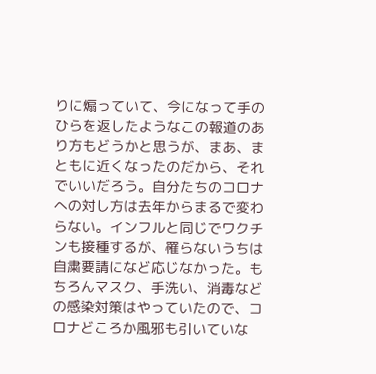りに煽っていて、今になって手のひらを返したようなこの報道のあり方もどうかと思うが、まあ、まともに近くなったのだから、それでいいだろう。自分たちのコロナへの対し方は去年からまるで変わらない。インフルと同じでワクチンも接種するが、罹らないうちは自粛要請になど応じなかった。もちろんマスク、手洗い、消毒などの感染対策はやっていたので、コロナどころか風邪も引いていな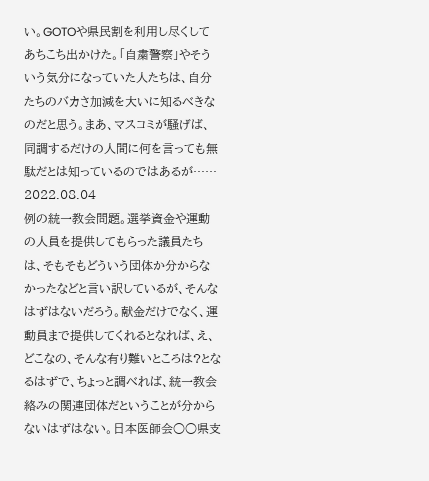い。GOTOや県民割を利用し尽くしてあちこち出かけた。「自粛警察」やそういう気分になっていた人たちは、自分たちのバカさ加減を大いに知るべきなのだと思う。まあ、マスコミが騒げば、同調するだけの人間に何を言っても無駄だとは知っているのではあるが……
2022.08.04
例の統一教会問題。選挙資金や運動の人員を提供してもらった議員たちは、そもそもどういう団体か分からなかったなどと言い訳しているが、そんなはずはないだろう。献金だけでなく、運動員まで提供してくれるとなれば、え、どこなの、そんな有り難いところは?となるはずで、ちょっと調べれば、統一教会絡みの関連団体だということが分からないはずはない。日本医師会○○県支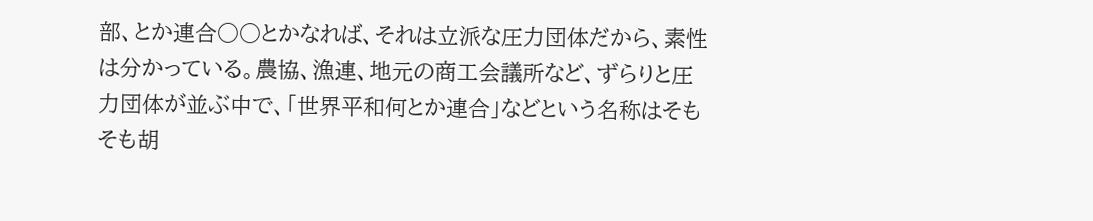部、とか連合○○とかなれば、それは立派な圧力団体だから、素性は分かっている。農協、漁連、地元の商工会議所など、ずらりと圧力団体が並ぶ中で、「世界平和何とか連合」などという名称はそもそも胡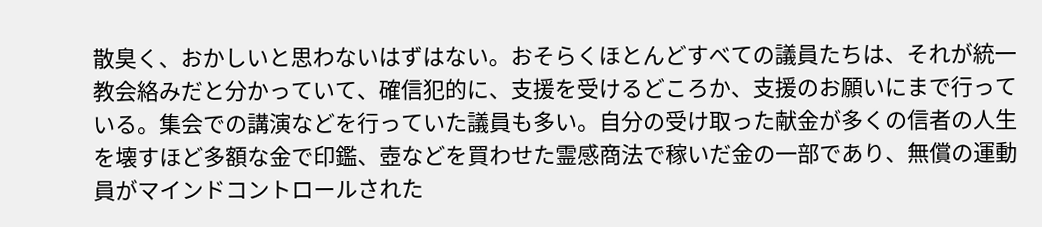散臭く、おかしいと思わないはずはない。おそらくほとんどすべての議員たちは、それが統一教会絡みだと分かっていて、確信犯的に、支援を受けるどころか、支援のお願いにまで行っている。集会での講演などを行っていた議員も多い。自分の受け取った献金が多くの信者の人生を壊すほど多額な金で印鑑、壺などを買わせた霊感商法で稼いだ金の一部であり、無償の運動員がマインドコントロールされた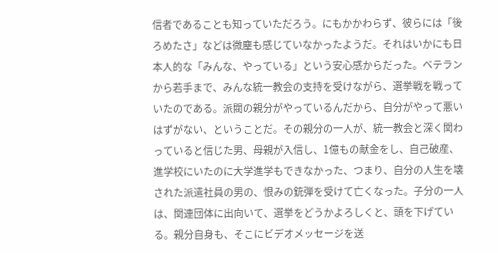信者であることも知っていただろう。にもかかわらず、彼らには「後ろめたさ」などは微塵も感じていなかったようだ。それはいかにも日本人的な「みんな、やっている」という安心感からだった。ベテランから若手まで、みんな統一教会の支持を受けながら、選挙戦を戦っていたのである。派閥の親分がやっているんだから、自分がやって悪いはずがない、ということだ。その親分の一人が、統一教会と深く関わっていると信じた男、母親が入信し、1億もの献金をし、自己破産、進学校にいたのに大学進学もできなかった、つまり、自分の人生を壊された派遣社員の男の、恨みの銃弾を受けて亡くなった。子分の一人は、関連団体に出向いて、選挙をどうかよろしくと、頭を下げている。親分自身も、そこにビデオメッセージを送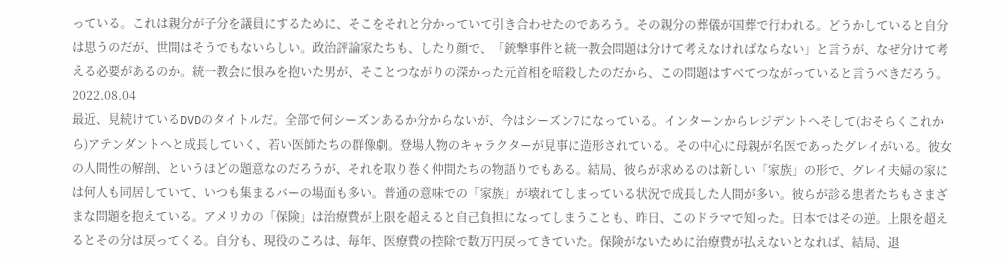っている。これは親分が子分を議員にするために、そこをそれと分かっていて引き合わせたのであろう。その親分の葬儀が国葬で行われる。どうかしていると自分は思うのだが、世間はそうでもないらしい。政治評論家たちも、したり顔で、「銃撃事件と統一教会問題は分けて考えなければならない」と言うが、なぜ分けて考える必要があるのか。統一教会に恨みを抱いた男が、そことつながりの深かった元首相を暗殺したのだから、この問題はすべてつながっていると言うべきだろう。
2022.08.04
最近、見続けているDVDのタイトルだ。全部で何シーズンあるか分からないが、今はシーズン7になっている。インターンからレジデントへそして(おそらくこれから)アテンダントへと成長していく、若い医師たちの群像劇。登場人物のキャラクターが見事に造形されている。その中心に母親が名医であったグレイがいる。彼女の人間性の解剖、というほどの題意なのだろうが、それを取り巻く仲間たちの物語りでもある。結局、彼らが求めるのは新しい「家族」の形で、グレイ夫婦の家には何人も同居していて、いつも集まるバーの場面も多い。普通の意味での「家族」が壊れてしまっている状況で成長した人間が多い。彼らが診る患者たちもさまざまな問題を抱えている。アメリカの「保険」は治療費が上限を超えると自己負担になってしまうことも、昨日、このドラマで知った。日本ではその逆。上限を超えるとその分は戻ってくる。自分も、現役のころは、毎年、医療費の控除で数万円戻ってきていた。保険がないために治療費が払えないとなれば、結局、退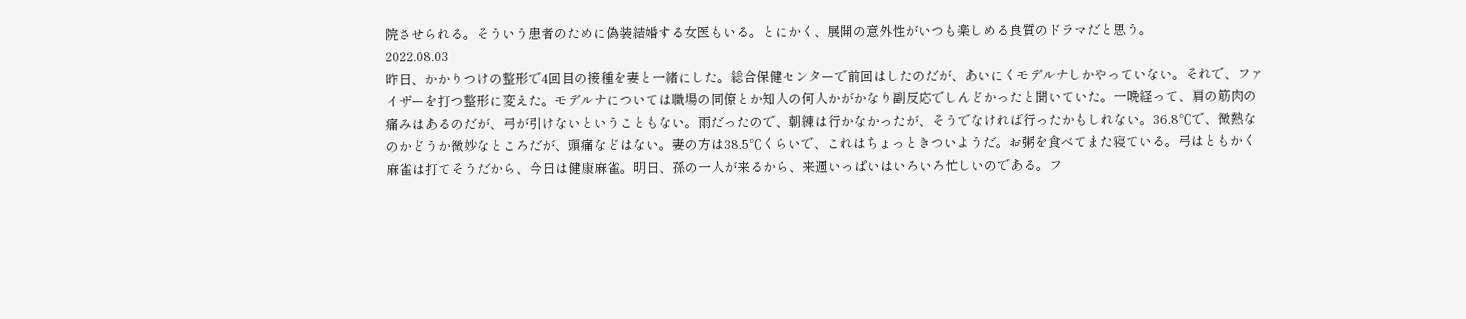院させられる。そういう患者のために偽装結婚する女医もいる。とにかく、展開の意外性がいつも楽しめる良質のドラマだと思う。
2022.08.03
昨日、かかりつけの整形で4回目の接種を妻と一緒にした。総合保健センターで前回はしたのだが、あいにくモデルナしかやっていない。それで、ファイザーを打つ整形に変えた。モデルナについては職場の同僚とか知人の何人かがかなり副反応でしんどかったと聞いていた。一晩経って、肩の筋肉の痛みはあるのだが、弓が引けないということもない。雨だったので、朝練は行かなかったが、そうでなければ行ったかもしれない。36.8℃で、微熱なのかどうか微妙なところだが、頭痛などはない。妻の方は38.5℃くらいで、これはちょっときついようだ。お粥を食べてまた寝ている。弓はともかく麻雀は打てそうだから、今日は健康麻雀。明日、孫の一人が来るから、来週いっぱいはいろいろ忙しいのである。フ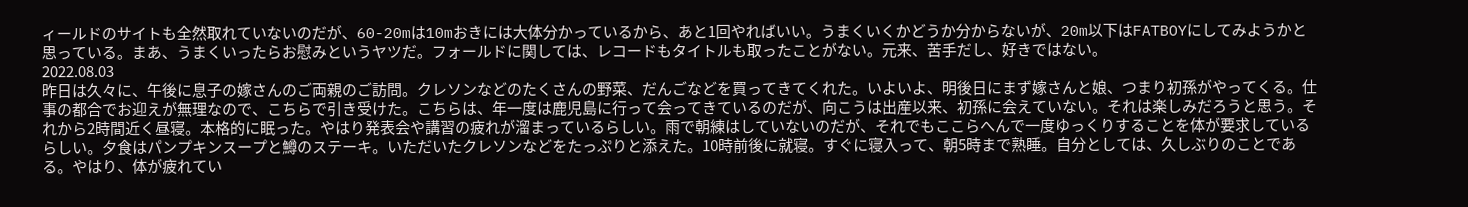ィールドのサイトも全然取れていないのだが、60-20mは10mおきには大体分かっているから、あと1回やればいい。うまくいくかどうか分からないが、20m以下はFATBOYにしてみようかと思っている。まあ、うまくいったらお慰みというヤツだ。フォールドに関しては、レコードもタイトルも取ったことがない。元来、苦手だし、好きではない。
2022.08.03
昨日は久々に、午後に息子の嫁さんのご両親のご訪問。クレソンなどのたくさんの野菜、だんごなどを買ってきてくれた。いよいよ、明後日にまず嫁さんと娘、つまり初孫がやってくる。仕事の都合でお迎えが無理なので、こちらで引き受けた。こちらは、年一度は鹿児島に行って会ってきているのだが、向こうは出産以来、初孫に会えていない。それは楽しみだろうと思う。それから2時間近く昼寝。本格的に眠った。やはり発表会や講習の疲れが溜まっているらしい。雨で朝練はしていないのだが、それでもここらへんで一度ゆっくりすることを体が要求しているらしい。夕食はパンプキンスープと鱒のステーキ。いただいたクレソンなどをたっぷりと添えた。10時前後に就寝。すぐに寝入って、朝5時まで熟睡。自分としては、久しぶりのことである。やはり、体が疲れてい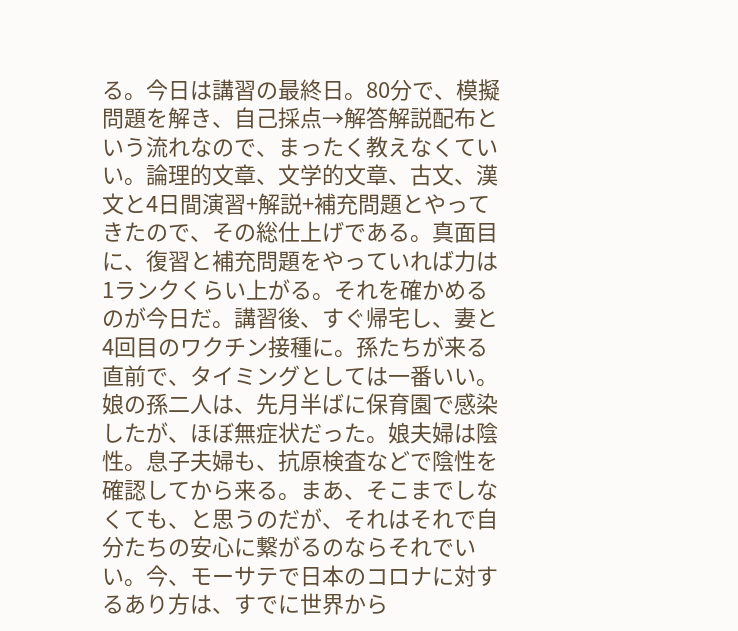る。今日は講習の最終日。80分で、模擬問題を解き、自己採点→解答解説配布という流れなので、まったく教えなくていい。論理的文章、文学的文章、古文、漢文と4日間演習+解説+補充問題とやってきたので、その総仕上げである。真面目に、復習と補充問題をやっていれば力は1ランクくらい上がる。それを確かめるのが今日だ。講習後、すぐ帰宅し、妻と4回目のワクチン接種に。孫たちが来る直前で、タイミングとしては一番いい。娘の孫二人は、先月半ばに保育園で感染したが、ほぼ無症状だった。娘夫婦は陰性。息子夫婦も、抗原検査などで陰性を確認してから来る。まあ、そこまでしなくても、と思うのだが、それはそれで自分たちの安心に繋がるのならそれでいい。今、モーサテで日本のコロナに対するあり方は、すでに世界から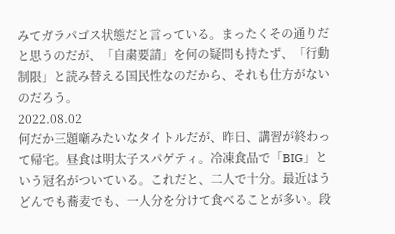みてガラパゴス状態だと言っている。まったくその通りだと思うのだが、「自粛要請」を何の疑問も持たず、「行動制限」と読み替える国民性なのだから、それも仕方がないのだろう。
2022.08.02
何だか三題噺みたいなタイトルだが、昨日、講習が終わって帰宅。昼食は明太子スパゲティ。冷凍食品で「BIG」という冠名がついている。これだと、二人で十分。最近はうどんでも蕎麦でも、一人分を分けて食べることが多い。段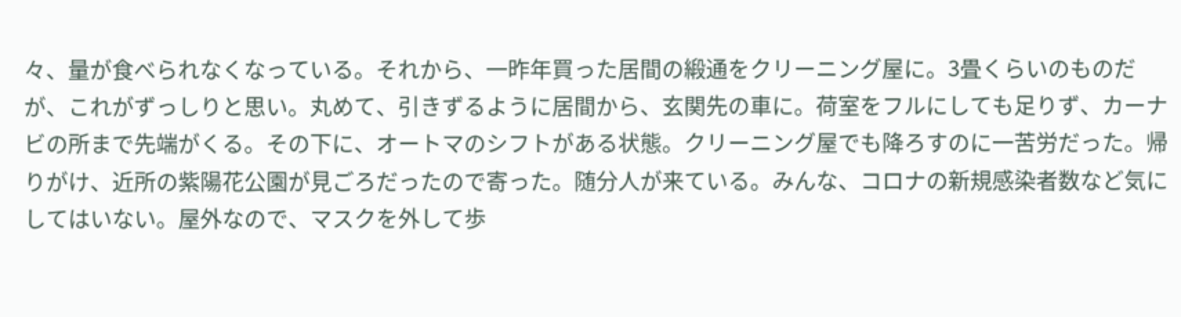々、量が食べられなくなっている。それから、一昨年買った居間の緞通をクリーニング屋に。3畳くらいのものだが、これがずっしりと思い。丸めて、引きずるように居間から、玄関先の車に。荷室をフルにしても足りず、カーナビの所まで先端がくる。その下に、オートマのシフトがある状態。クリーニング屋でも降ろすのに一苦労だった。帰りがけ、近所の紫陽花公園が見ごろだったので寄った。随分人が来ている。みんな、コロナの新規感染者数など気にしてはいない。屋外なので、マスクを外して歩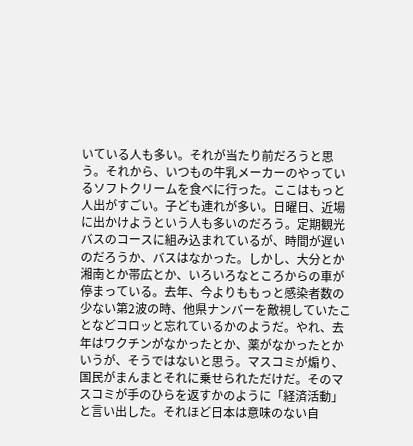いている人も多い。それが当たり前だろうと思う。それから、いつもの牛乳メーカーのやっているソフトクリームを食べに行った。ここはもっと人出がすごい。子ども連れが多い。日曜日、近場に出かけようという人も多いのだろう。定期観光バスのコースに組み込まれているが、時間が遅いのだろうか、バスはなかった。しかし、大分とか湘南とか帯広とか、いろいろなところからの車が停まっている。去年、今よりももっと感染者数の少ない第2波の時、他県ナンバーを敵視していたことなどコロッと忘れているかのようだ。やれ、去年はワクチンがなかったとか、薬がなかったとかいうが、そうではないと思う。マスコミが煽り、国民がまんまとそれに乗せられただけだ。そのマスコミが手のひらを返すかのように「経済活動」と言い出した。それほど日本は意味のない自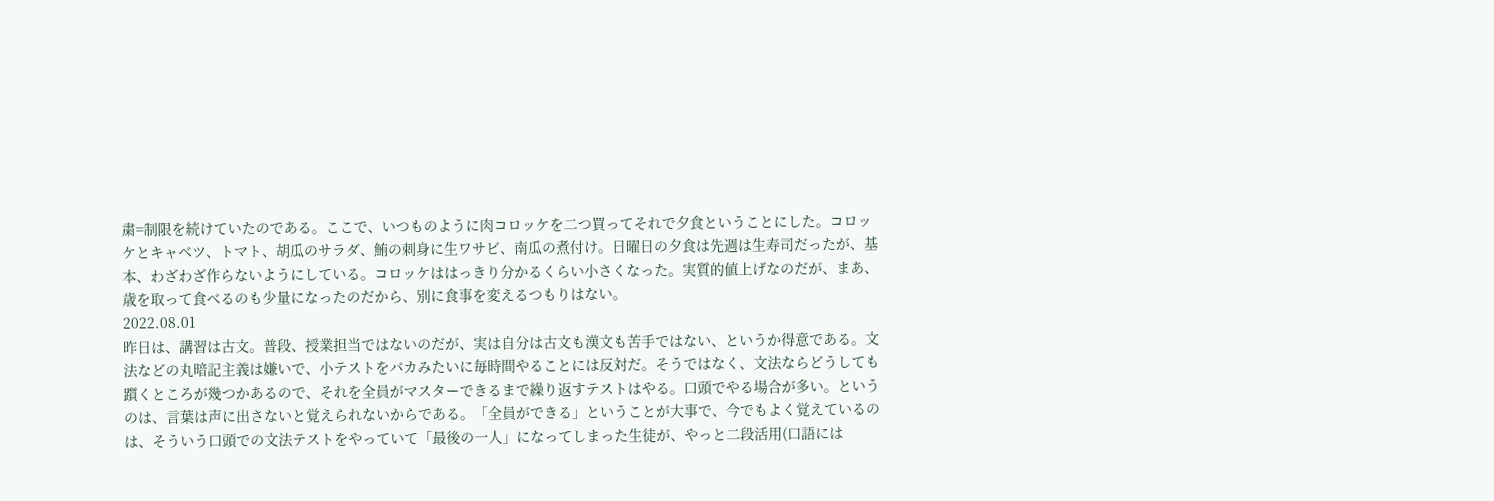粛=制限を続けていたのである。ここで、いつものように肉コロッケを二つ買ってそれで夕食ということにした。コロッケとキャベツ、トマト、胡瓜のサラダ、鮪の刺身に生ワサビ、南瓜の煮付け。日曜日の夕食は先週は生寿司だったが、基本、わざわざ作らないようにしている。コロッケははっきり分かるくらい小さくなった。実質的値上げなのだが、まあ、歳を取って食べるのも少量になったのだから、別に食事を変えるつもりはない。
2022.08.01
昨日は、講習は古文。普段、授業担当ではないのだが、実は自分は古文も漢文も苦手ではない、というか得意である。文法などの丸暗記主義は嫌いで、小テストをバカみたいに毎時間やることには反対だ。そうではなく、文法ならどうしても躓くところが幾つかあるので、それを全員がマスターできるまで繰り返すテストはやる。口頭でやる場合が多い。というのは、言葉は声に出さないと覚えられないからである。「全員ができる」ということが大事で、今でもよく覚えているのは、そういう口頭での文法テストをやっていて「最後の一人」になってしまった生徒が、やっと二段活用(口語には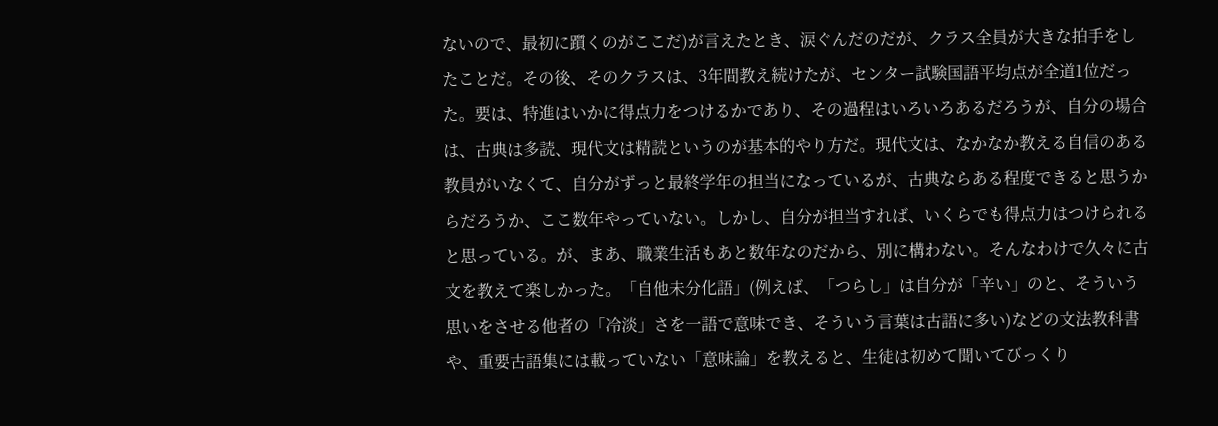ないので、最初に躓くのがここだ)が言えたとき、涙ぐんだのだが、クラス全員が大きな拍手をしたことだ。その後、そのクラスは、3年間教え続けたが、センター試験国語平均点が全道1位だった。要は、特進はいかに得点力をつけるかであり、その過程はいろいろあるだろうが、自分の場合は、古典は多読、現代文は精読というのが基本的やり方だ。現代文は、なかなか教える自信のある教員がいなくて、自分がずっと最終学年の担当になっているが、古典ならある程度できると思うからだろうか、ここ数年やっていない。しかし、自分が担当すれば、いくらでも得点力はつけられると思っている。が、まあ、職業生活もあと数年なのだから、別に構わない。そんなわけで久々に古文を教えて楽しかった。「自他未分化語」(例えば、「つらし」は自分が「辛い」のと、そういう思いをさせる他者の「冷淡」さを一語で意味でき、そういう言葉は古語に多い)などの文法教科書や、重要古語集には載っていない「意味論」を教えると、生徒は初めて聞いてびっくり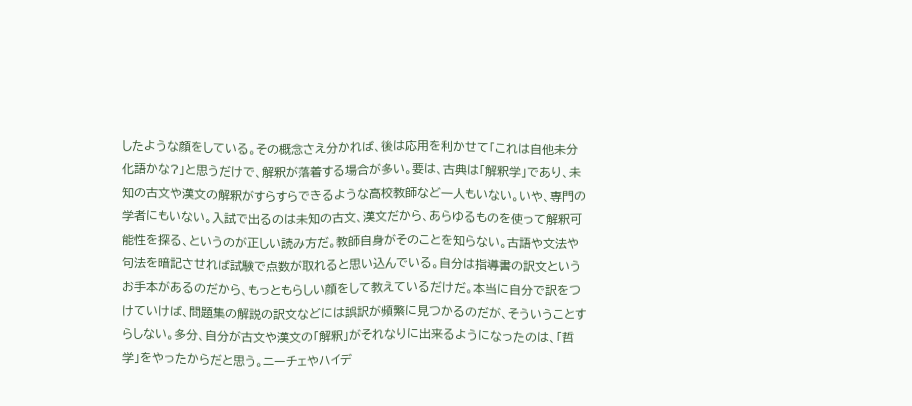したような顔をしている。その概念さえ分かれば、後は応用を利かせて「これは自他未分化語かな?」と思うだけで、解釈が落着する場合が多い。要は、古典は「解釈学」であり、未知の古文や漢文の解釈がすらすらできるような高校教師など一人もいない。いや、専門の学者にもいない。入試で出るのは未知の古文、漢文だから、あらゆるものを使って解釈可能性を探る、というのが正しい読み方だ。教師自身がそのことを知らない。古語や文法や句法を暗記させれば試験で点数が取れると思い込んでいる。自分は指導書の訳文というお手本があるのだから、もっともらしい顔をして教えているだけだ。本当に自分で訳をつけていけば、問題集の解説の訳文などには誤訳が頻繁に見つかるのだが、そういうことすらしない。多分、自分が古文や漢文の「解釈」がそれなりに出来るようになったのは、「哲学」をやったからだと思う。ニーチェやハイデ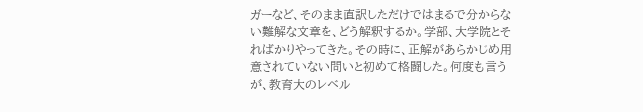ガーなど、そのまま直訳しただけではまるで分からない難解な文章を、どう解釈するか。学部、大学院とそればかりやってきた。その時に、正解があらかじめ用意されていない問いと初めて格闘した。何度も言うが、教育大のレベル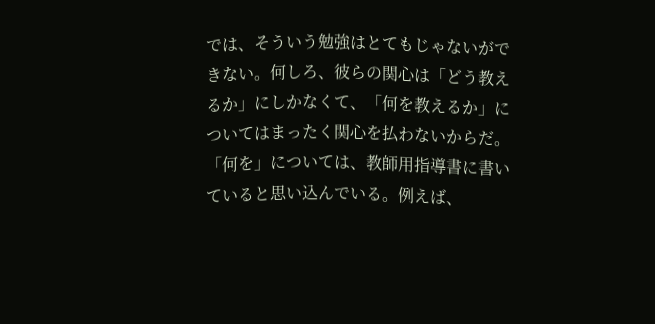では、そういう勉強はとてもじゃないができない。何しろ、彼らの関心は「どう教えるか」にしかなくて、「何を教えるか」についてはまったく関心を払わないからだ。「何を」については、教師用指導書に書いていると思い込んでいる。例えば、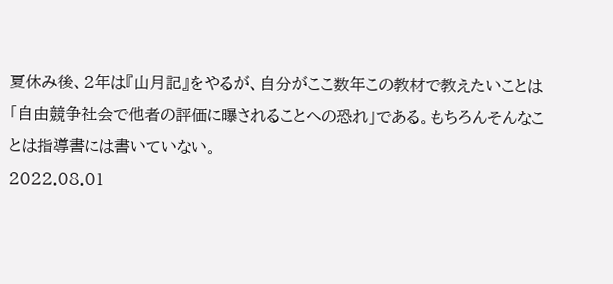夏休み後、2年は『山月記』をやるが、自分がここ数年この教材で教えたいことは「自由競争社会で他者の評価に曝されることへの恐れ」である。もちろんそんなことは指導書には書いていない。
2022.08.01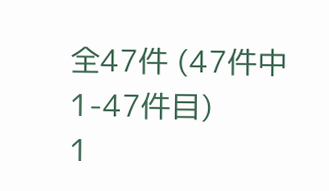全47件 (47件中 1-47件目)
1